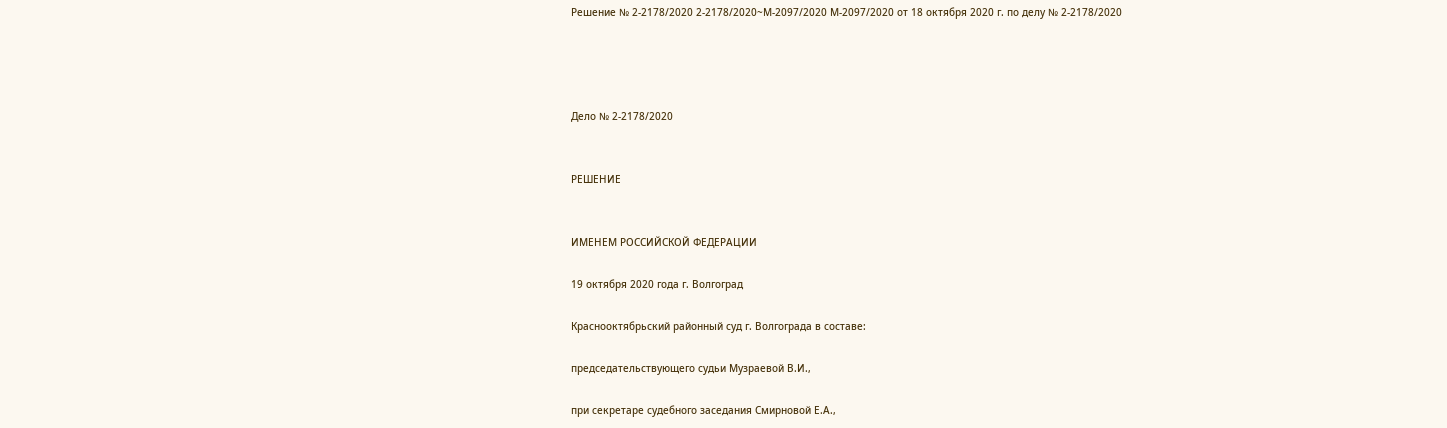Решение № 2-2178/2020 2-2178/2020~М-2097/2020 М-2097/2020 от 18 октября 2020 г. по делу № 2-2178/2020




Дело № 2-2178/2020


РЕШЕНИЕ


ИМЕНЕМ РОССИЙСКОЙ ФЕДЕРАЦИИ

19 октября 2020 года г. Волгоград

Краснооктябрьский районный суд г. Волгограда в составе:

председательствующего судьи Музраевой В.И.,

при секретаре судебного заседания Смирновой Е.А.,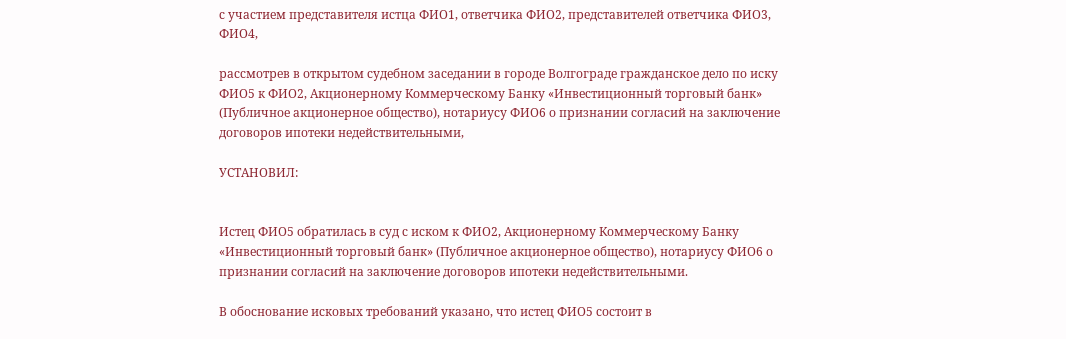с участием представителя истца ФИО1, ответчика ФИО2, представителей ответчика ФИО3, ФИО4,

рассмотрев в открытом судебном заседании в городе Волгограде гражданское дело по иску ФИО5 к ФИО2, Акционерному Коммерческому Банку «Инвестиционный торговый банк» (Публичное акционерное общество), нотариусу ФИО6 о признании согласий на заключение договоров ипотеки недействительными,

УСТАНОВИЛ:


Истец ФИО5 обратилась в суд с иском к ФИО2, Акционерному Коммерческому Банку «Инвестиционный торговый банк» (Публичное акционерное общество), нотариусу ФИО6 о признании согласий на заключение договоров ипотеки недействительными.

В обоснование исковых требований указано, что истец ФИО5 состоит в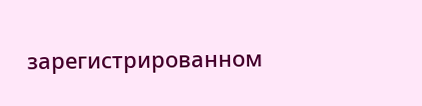зарегистрированном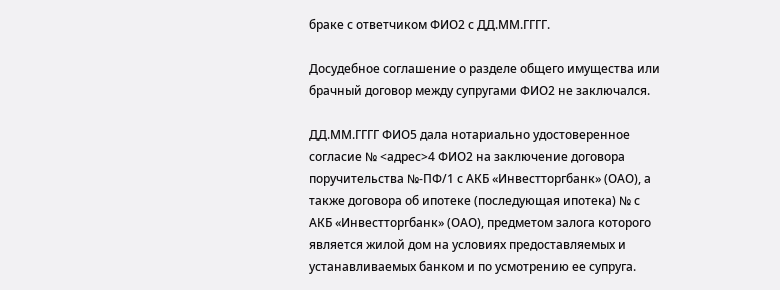браке с ответчиком ФИО2 с ДД.ММ.ГГГГ.

Досудебное соглашение о разделе общего имущества или брачный договор между супругами ФИО2 не заключался.

ДД.ММ.ГГГГ ФИО5 дала нотариально удостоверенное согласие № <адрес>4 ФИО2 на заключение договора поручительства №-ПФ/1 с АКБ «Инвестторгбанк» (ОАО), а также договора об ипотеке (последующая ипотека) № с АКБ «Инвестторгбанк» (ОАО), предметом залога которого является жилой дом на условиях предоставляемых и устанавливаемых банком и по усмотрению ее супруга.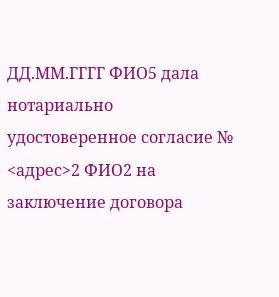ДД.ММ.ГГГГ ФИО5 дала нотариально удостоверенное согласие № <адрес>2 ФИО2 на заключение договора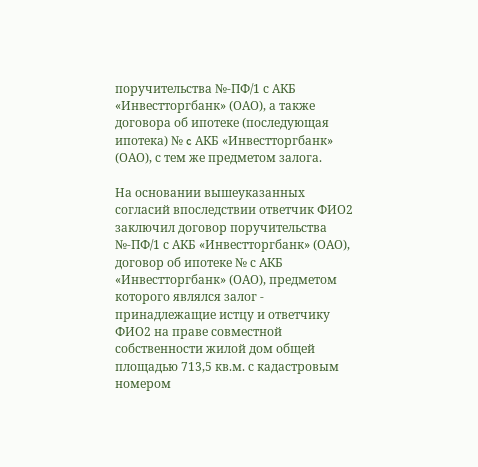поручительства №-ПФ/1 с АКБ «Инвестторгбанк» (ОАО), а также договора об ипотеке (последующая ипотека) № c АКБ «Инвестторгбанк» (ОАО), с тем же предметом залога.

На основании вышеуказанных согласий впоследствии ответчик ФИО2 заключил договор поручительства №-ПФ/1 с АКБ «Инвестторгбанк» (ОАО), договор об ипотеке № с АКБ «Инвестторгбанк» (ОАО), предметом которого являлся залог - принадлежащие истцу и ответчику ФИО2 на праве совместной собственности жилой дом общей площадью 713,5 кв.м. с кадастровым номером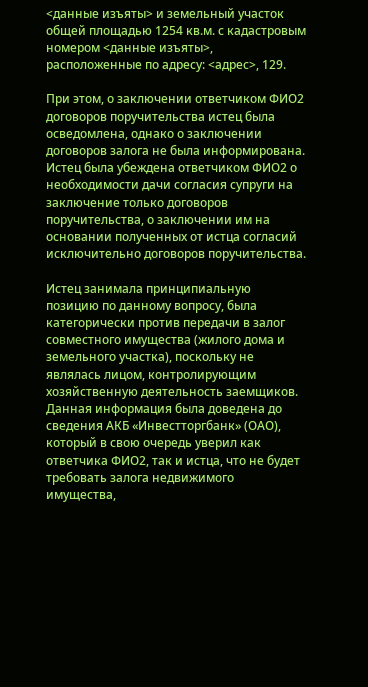<данные изъяты> и земельный участок общей площадью 1254 кв.м. с кадастровым номером <данные изъяты>, расположенные по адресу: <адрес>, 129.

При этом, о заключении ответчиком ФИО2 договоров поручительства истец была осведомлена, однако о заключении договоров залога не была информирована. Истец была убеждена ответчиком ФИО2 о необходимости дачи согласия супруги на заключение только договоров поручительства, о заключении им на основании полученных от истца согласий исключительно договоров поручительства.

Истец занимала принципиальную позицию по данному вопросу, была категорически против передачи в залог совместного имущества (жилого дома и земельного участка), поскольку не являлась лицом, контролирующим хозяйственную деятельность заемщиков. Данная информация была доведена до сведения АКБ «Инвестторгбанк» (ОАО), который в свою очередь уверил как ответчика ФИО2, так и истца, что не будет требовать залога недвижимого имущества,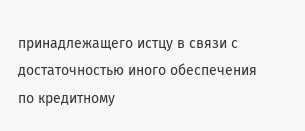принадлежащего истцу в связи с достаточностью иного обеспечения по кредитному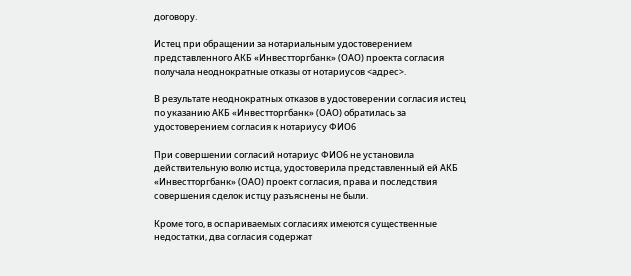договору.

Истец при обращении за нотариальным удостоверением представленного АКБ «Инвестторгбанк» (ОАО) проекта согласия получала неоднократные отказы от нотариусов <адрес>.

В результате неоднократных отказов в удостоверении согласия истец по указанию АКБ «Инвестторгбанк» (ОАО) обратилась за удостоверением согласия к нотариусу ФИО6

При совершении согласий нотариус ФИО6 не установила действительную волю истца, удостоверила представленный ей АКБ «Инвестторгбанк» (ОАО) проект согласия, права и последствия совершения сделок истцу разъяснены не были.

Кроме того, в оспариваемых согласиях имеются существенные недостатки, два согласия содержат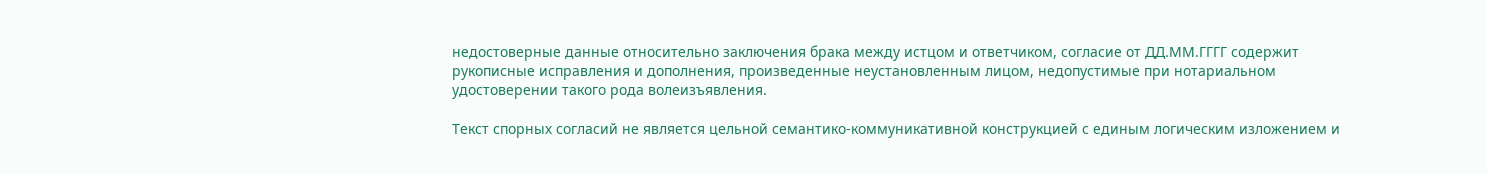недостоверные данные относительно заключения брака между истцом и ответчиком, согласие от ДД.ММ.ГГГГ содержит рукописные исправления и дополнения, произведенные неустановленным лицом, недопустимые при нотариальном удостоверении такого рода волеизъявления.

Текст спорных согласий не является цельной семантико-коммуникативной конструкцией с единым логическим изложением и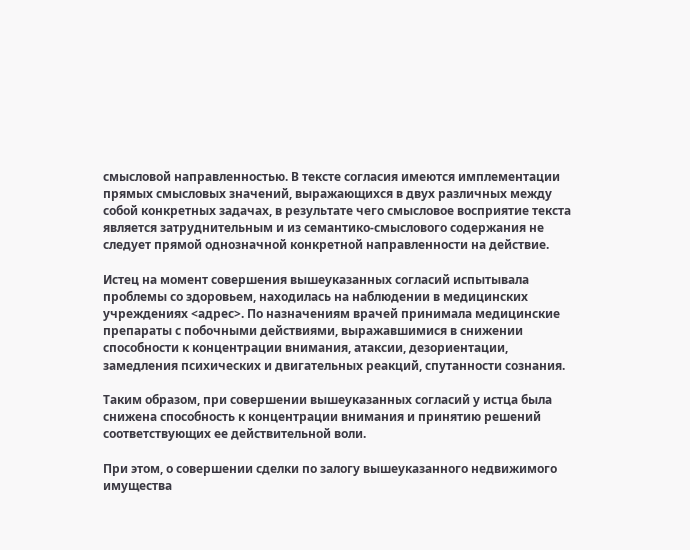смысловой направленностью. В тексте согласия имеются имплементации прямых смысловых значений, выражающихся в двух различных между собой конкретных задачах, в результате чего смысловое восприятие текста является затруднительным и из семантико-смыслового содержания не следует прямой однозначной конкретной направленности на действие.

Истец на момент совершения вышеуказанных согласий испытывала проблемы со здоровьем, находилась на наблюдении в медицинских учреждениях <адрес>. По назначениям врачей принимала медицинские препараты с побочными действиями, выражавшимися в снижении способности к концентрации внимания, атаксии, дезориентации, замедления психических и двигательных реакций, спутанности сознания.

Таким образом, при совершении вышеуказанных согласий у истца была снижена способность к концентрации внимания и принятию решений соответствующих ее действительной воли.

При этом, о совершении сделки по залогу вышеуказанного недвижимого имущества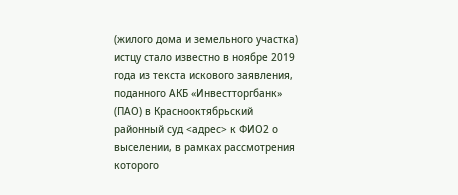(жилого дома и земельного участка) истцу стало известно в ноябре 2019 года из текста искового заявления, поданного АКБ «Инвестторгбанк» (ПАО) в Краснооктябрьский районный суд <адрес> к ФИО2 о выселении, в рамках рассмотрения которого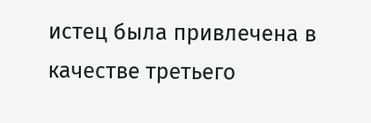истец была привлечена в качестве третьего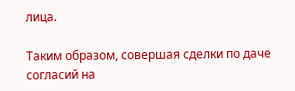лица.

Таким образом, совершая сделки по даче согласий на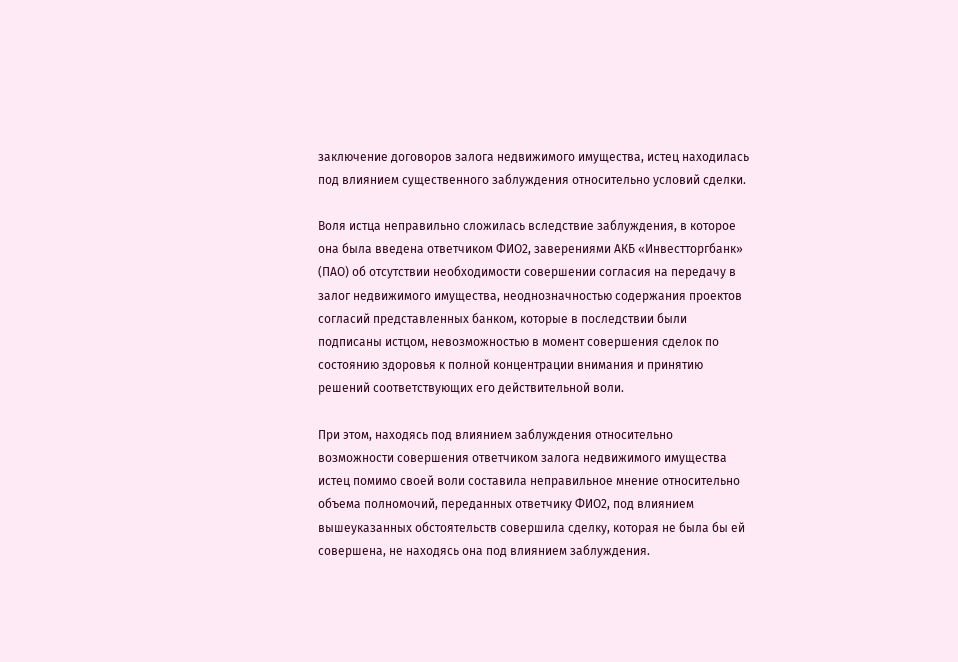заключение договоров залога недвижимого имущества, истец находилась под влиянием существенного заблуждения относительно условий сделки.

Воля истца неправильно сложилась вследствие заблуждения, в которое она была введена ответчиком ФИО2, заверениями АКБ «Инвестторгбанк» (ПАО) об отсутствии необходимости совершении согласия на передачу в залог недвижимого имущества, неоднозначностью содержания проектов согласий представленных банком, которые в последствии были подписаны истцом, невозможностью в момент совершения сделок по состоянию здоровья к полной концентрации внимания и принятию решений соответствующих его действительной воли.

При этом, находясь под влиянием заблуждения относительно возможности совершения ответчиком залога недвижимого имущества истец помимо своей воли составила неправильное мнение относительно объема полномочий, переданных ответчику ФИО2, под влиянием вышеуказанных обстоятельств совершила сделку, которая не была бы ей совершена, не находясь она под влиянием заблуждения.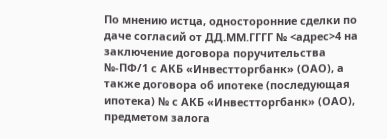По мнению истца, односторонние сделки по даче согласий от ДД.ММ.ГГГГ № <адрес>4 на заключение договора поручительства №-ПФ/1 с АКБ «Инвестторгбанк» (ОАО), а также договора об ипотеке (последующая ипотека) № с АКБ «Инвестторгбанк» (ОАО), предметом залога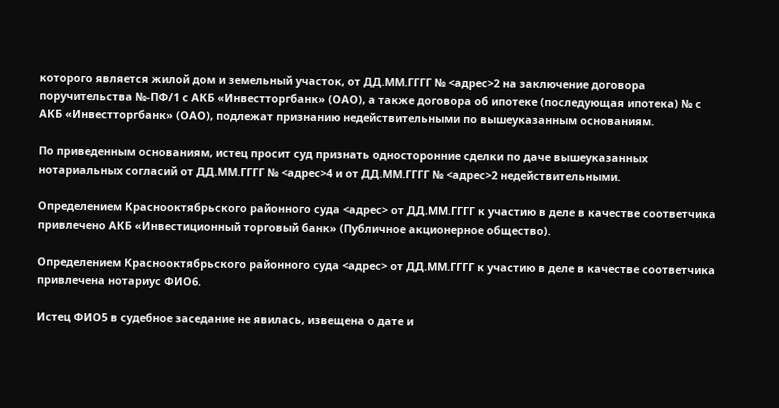которого является жилой дом и земельный участок, от ДД.ММ.ГГГГ № <адрес>2 на заключение договора поручительства №-ПФ/1 с АКБ «Инвестторгбанк» (ОАО), а также договора об ипотеке (последующая ипотека) № с АКБ «Инвестторгбанк» (ОАО), подлежат признанию недействительными по вышеуказанным основаниям.

По приведенным основаниям, истец просит суд признать односторонние сделки по даче вышеуказанных нотариальных согласий от ДД.ММ.ГГГГ № <адрес>4 и от ДД.ММ.ГГГГ № <адрес>2 недействительными.

Определением Краснооктябрьского районного суда <адрес> от ДД.ММ.ГГГГ к участию в деле в качестве соответчика привлечено АКБ «Инвестиционный торговый банк» (Публичное акционерное общество).

Определением Краснооктябрьского районного суда <адрес> от ДД.ММ.ГГГГ к участию в деле в качестве соответчика привлечена нотариус ФИО6.

Истец ФИО5 в судебное заседание не явилась, извещена о дате и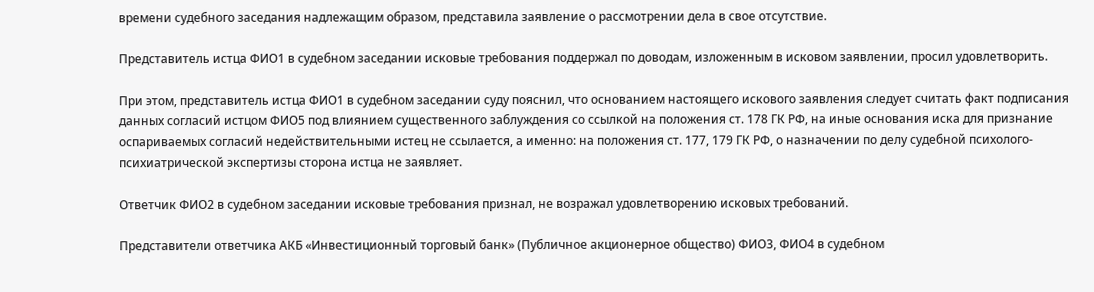времени судебного заседания надлежащим образом, представила заявление о рассмотрении дела в свое отсутствие.

Представитель истца ФИО1 в судебном заседании исковые требования поддержал по доводам, изложенным в исковом заявлении, просил удовлетворить.

При этом, представитель истца ФИО1 в судебном заседании суду пояснил, что основанием настоящего искового заявления следует считать факт подписания данных согласий истцом ФИО5 под влиянием существенного заблуждения со ссылкой на положения ст. 178 ГК РФ, на иные основания иска для признание оспариваемых согласий недействительными истец не ссылается, а именно: на положения ст. 177, 179 ГК РФ, о назначении по делу судебной психолого-психиатрической экспертизы сторона истца не заявляет.

Ответчик ФИО2 в судебном заседании исковые требования признал, не возражал удовлетворению исковых требований.

Представители ответчика АКБ «Инвестиционный торговый банк» (Публичное акционерное общество) ФИО3, ФИО4 в судебном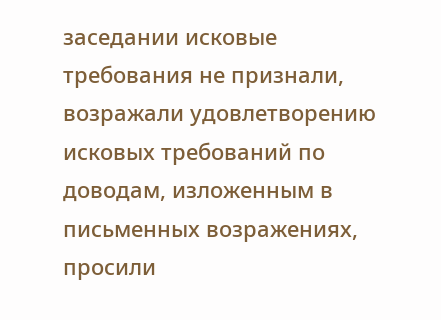заседании исковые требования не признали, возражали удовлетворению исковых требований по доводам, изложенным в письменных возражениях, просили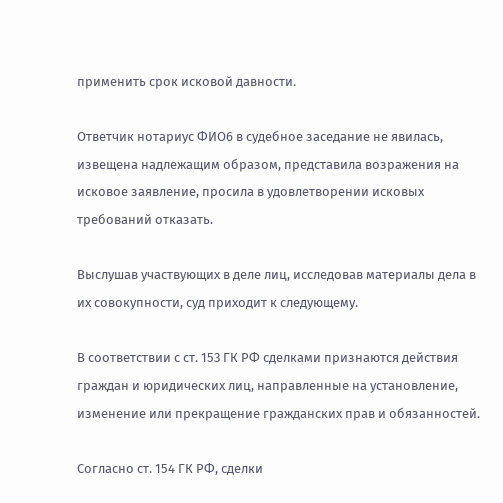применить срок исковой давности.

Ответчик нотариус ФИО6 в судебное заседание не явилась, извещена надлежащим образом, представила возражения на исковое заявление, просила в удовлетворении исковых требований отказать.

Выслушав участвующих в деле лиц, исследовав материалы дела в их совокупности, суд приходит к следующему.

В соответствии с ст. 153 ГК РФ сделками признаются действия граждан и юридических лиц, направленные на установление, изменение или прекращение гражданских прав и обязанностей.

Согласно ст. 154 ГК РФ, сделки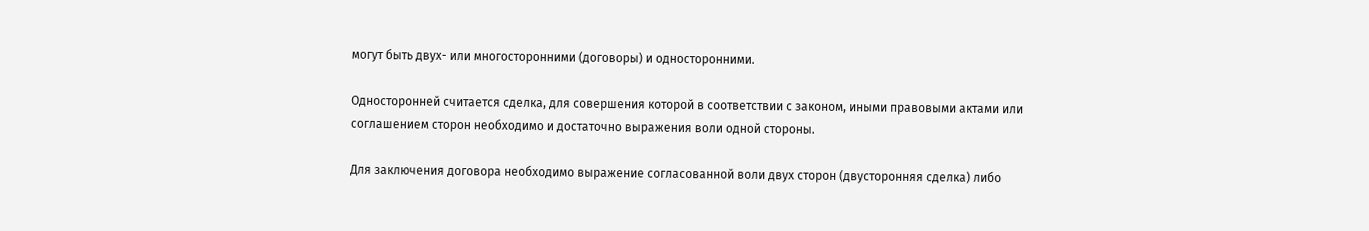могут быть двух- или многосторонними (договоры) и односторонними.

Односторонней считается сделка, для совершения которой в соответствии с законом, иными правовыми актами или соглашением сторон необходимо и достаточно выражения воли одной стороны.

Для заключения договора необходимо выражение согласованной воли двух сторон (двусторонняя сделка) либо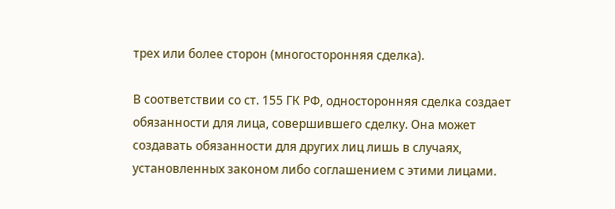трех или более сторон (многосторонняя сделка).

В соответствии со ст. 155 ГК РФ, односторонняя сделка создает обязанности для лица, совершившего сделку. Она может создавать обязанности для других лиц лишь в случаях, установленных законом либо соглашением с этими лицами.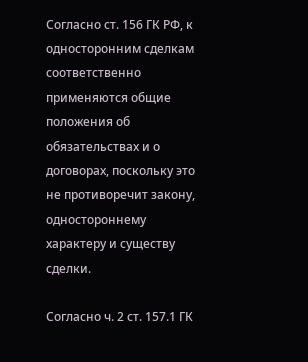Согласно ст. 156 ГК РФ, к односторонним сделкам соответственно применяются общие положения об обязательствах и о договорах, поскольку это не противоречит закону, одностороннему характеру и существу сделки.

Согласно ч. 2 ст. 157.1 ГК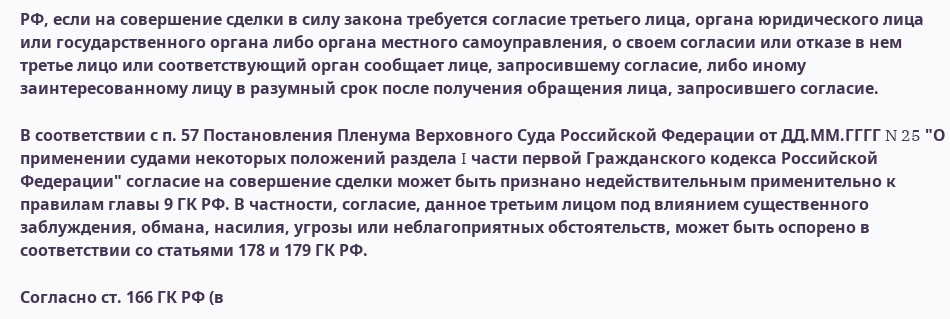РФ, если на совершение сделки в силу закона требуется согласие третьего лица, органа юридического лица или государственного органа либо органа местного самоуправления, о своем согласии или отказе в нем третье лицо или соответствующий орган сообщает лице, запросившему согласие, либо иному заинтересованному лицу в разумный срок после получения обращения лица, запросившего согласие.

В соответствии с п. 57 Постановления Пленума Верховного Суда Российской Федерации от ДД.ММ.ГГГГ N 25 "О применении судами некоторых положений раздела I части первой Гражданского кодекса Российской Федерации" согласие на совершение сделки может быть признано недействительным применительно к правилам главы 9 ГК РФ. В частности, согласие, данное третьим лицом под влиянием существенного заблуждения, обмана, насилия, угрозы или неблагоприятных обстоятельств, может быть оспорено в соответствии со статьями 178 и 179 ГК РФ.

Согласно ст. 166 ГК РФ (в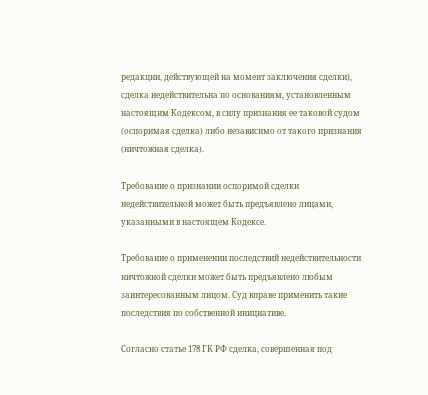редакции, действующей на момент заключения сделки), сделка недействительна по основаниям, установленным настоящим Кодексом, в силу признания ее таковой судом (оспоримая сделка) либо независимо от такого признания (ничтожная сделка).

Требование о признании оспоримой сделки недействительной может быть предъявлено лицами, указанными в настоящем Кодексе.

Требование о применении последствий недействительности ничтожной сделки может быть предъявлено любым заинтересованным лицом. Суд вправе применить такие последствия по собственной инициативе.

Согласно статье 178 ГК РФ сделка, совершенная под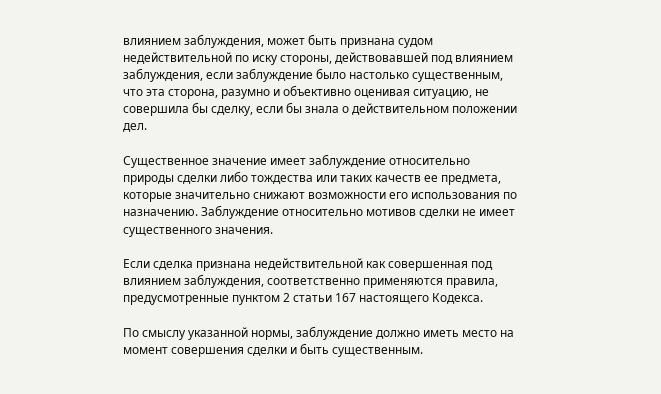влиянием заблуждения, может быть признана судом недействительной по иску стороны, действовавшей под влиянием заблуждения, если заблуждение было настолько существенным, что эта сторона, разумно и объективно оценивая ситуацию, не совершила бы сделку, если бы знала о действительном положении дел.

Существенное значение имеет заблуждение относительно природы сделки либо тождества или таких качеств ее предмета, которые значительно снижают возможности его использования по назначению. Заблуждение относительно мотивов сделки не имеет существенного значения.

Если сделка признана недействительной как совершенная под влиянием заблуждения, соответственно применяются правила, предусмотренные пунктом 2 статьи 167 настоящего Кодекса.

По смыслу указанной нормы, заблуждение должно иметь место на момент совершения сделки и быть существенным.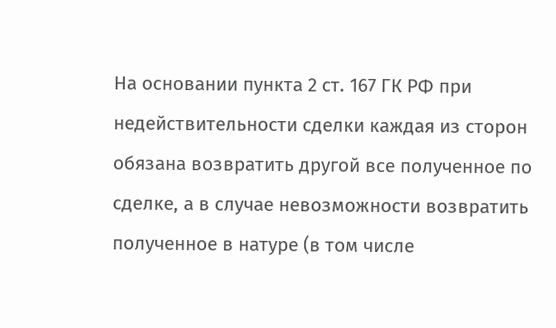На основании пункта 2 ст. 167 ГК РФ при недействительности сделки каждая из сторон обязана возвратить другой все полученное по сделке, а в случае невозможности возвратить полученное в натуре (в том числе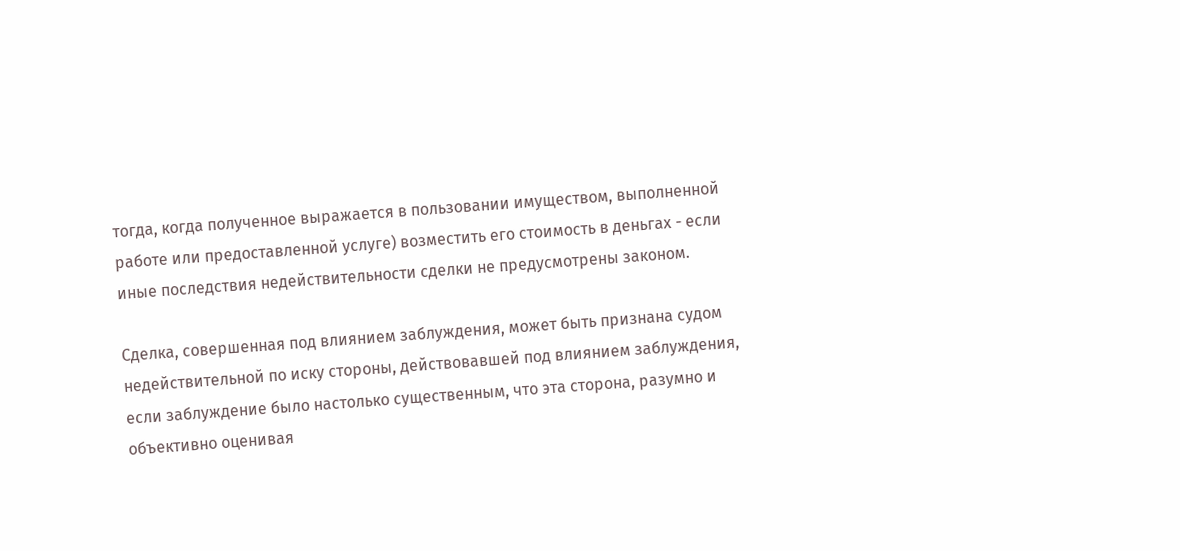тогда, когда полученное выражается в пользовании имуществом, выполненной работе или предоставленной услуге) возместить его стоимость в деньгах - если иные последствия недействительности сделки не предусмотрены законом.

Сделка, совершенная под влиянием заблуждения, может быть признана судом недействительной по иску стороны, действовавшей под влиянием заблуждения, если заблуждение было настолько существенным, что эта сторона, разумно и объективно оценивая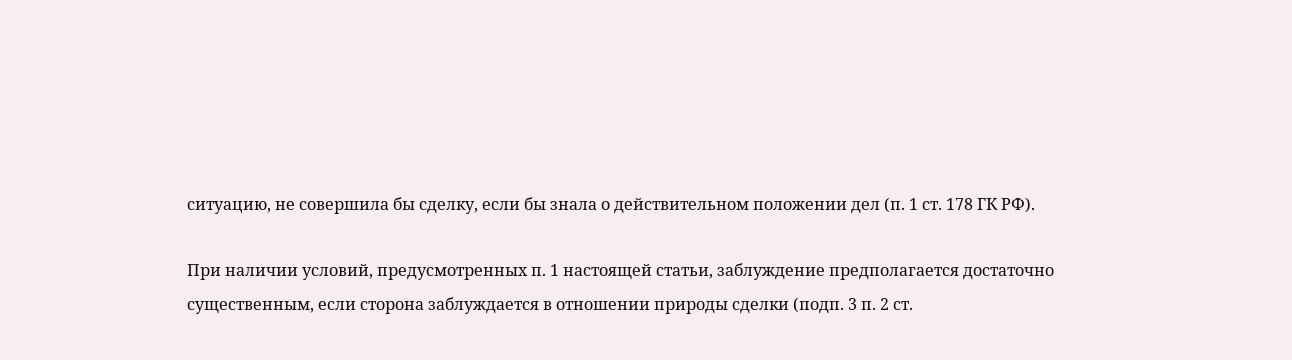ситуацию, не совершила бы сделку, если бы знала о действительном положении дел (п. 1 ст. 178 ГК РФ).

При наличии условий, предусмотренных п. 1 настоящей статьи, заблуждение предполагается достаточно существенным, если сторона заблуждается в отношении природы сделки (подп. 3 п. 2 ст.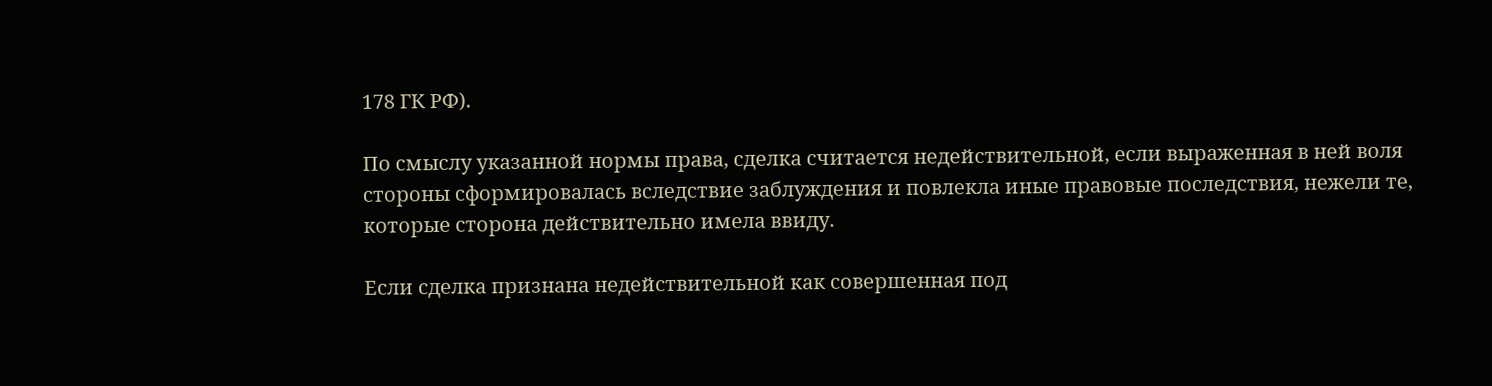178 ГК РФ).

По смыслу указанной нормы права, сделка считается недействительной, если выраженная в ней воля стороны сформировалась вследствие заблуждения и повлекла иные правовые последствия, нежели те, которые сторона действительно имела ввиду.

Если сделка признана недействительной как совершенная под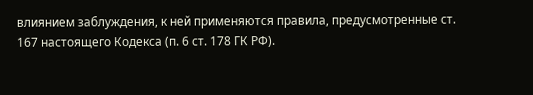влиянием заблуждения, к ней применяются правила, предусмотренные ст. 167 настоящего Кодекса (п. 6 ст. 178 ГК РФ).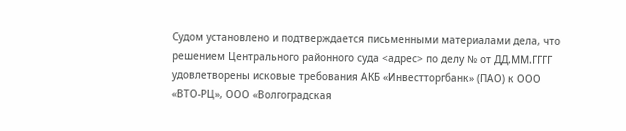Судом установлено и подтверждается письменными материалами дела, что решением Центрального районного суда <адрес> по делу № от ДД.ММ.ГГГГ удовлетворены исковые требования АКБ «Инвестторгбанк» (ПАО) к ООО «ВТО-РЦ», ООО «Волгоградская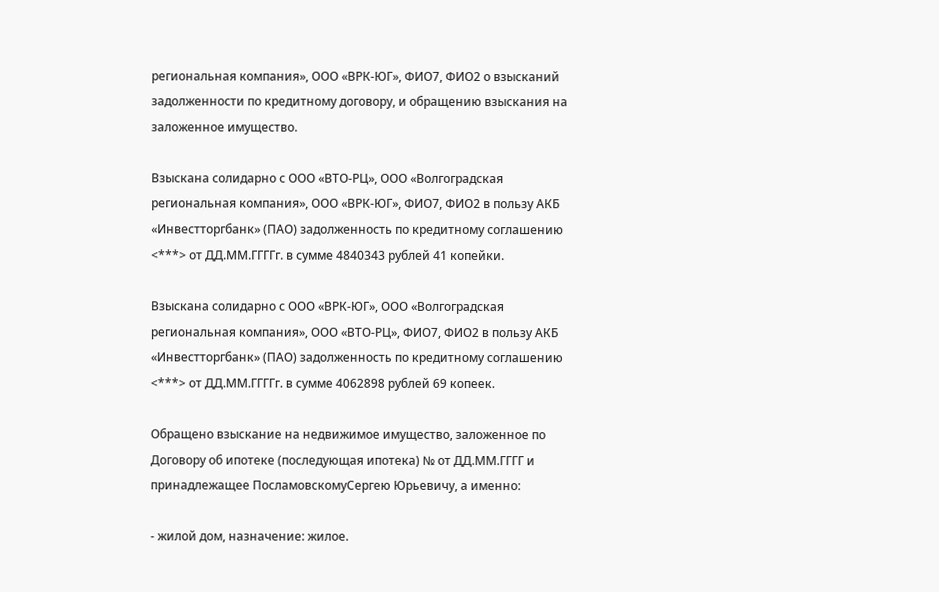региональная компания», ООО «ВРК-ЮГ», ФИО7, ФИО2 о взысканий задолженности по кредитному договору, и обращению взыскания на заложенное имущество.

Взыскана солидарно с ООО «ВТО-РЦ», ООО «Волгоградская региональная компания», ООО «ВРК-ЮГ», ФИО7, ФИО2 в пользу АКБ «Инвестторгбанк» (ПАО) задолженность по кредитному соглашению <***> от ДД.ММ.ГГГГг. в сумме 4840343 рублей 41 копейки.

Взыскана солидарно с ООО «ВРК-ЮГ», ООО «Волгоградская региональная компания», ООО «ВТО-РЦ», ФИО7, ФИО2 в пользу АКБ «Инвестторгбанк» (ПАО) задолженность по кредитному соглашению <***> от ДД.ММ.ГГГГг. в сумме 4062898 рублей 69 копеек.

Обращено взыскание на недвижимое имущество, заложенное по Договору об ипотеке (последующая ипотека) № от ДД.ММ.ГГГГ и принадлежащее ПосламовскомуСергею Юрьевичу, а именно:

- жилой дом, назначение: жилое.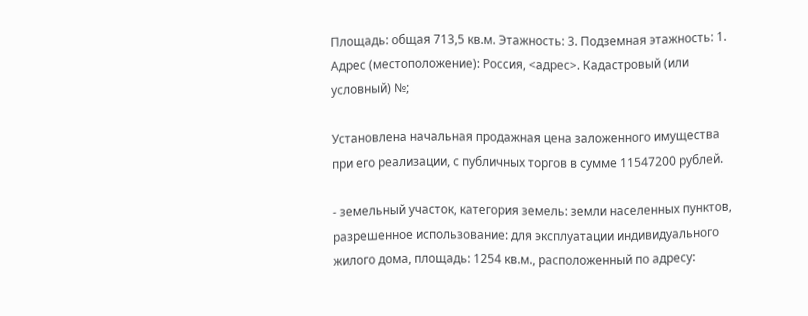Площадь: общая 713,5 кв.м. Этажность: 3. Подземная этажность: 1. Адрес (местоположение): Россия, <адрес>. Кадастровый (или условный) №;

Установлена начальная продажная цена заложенного имущества при его реализации, с публичных торгов в сумме 11547200 рублей.

- земельный участок, категория земель: земли населенных пунктов, разрешенное использование: для эксплуатации индивидуального жилого дома, площадь: 1254 кв.м., расположенный по адресу: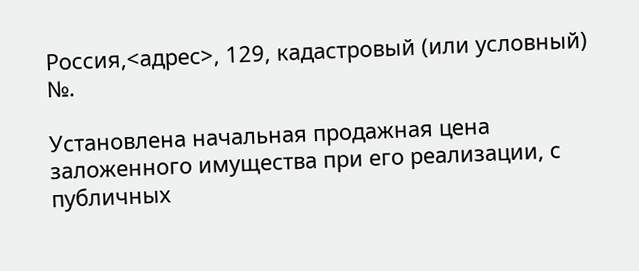Россия,<адрес>, 129, кадастровый (или условный) №.

Установлена начальная продажная цена заложенного имущества при его реализации, с публичных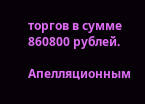торгов в сумме 860800 рублей.

Апелляционным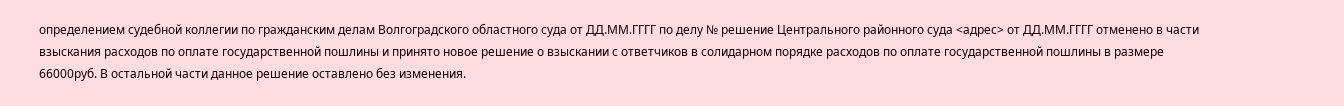определением судебной коллегии по гражданским делам Волгоградского областного суда от ДД.ММ.ГГГГ по делу № решение Центрального районного суда <адрес> от ДД.ММ.ГГГГ отменено в части взыскания расходов по оплате государственной пошлины и принято новое решение о взыскании с ответчиков в солидарном порядке расходов по оплате государственной пошлины в размере 66000руб. В остальной части данное решение оставлено без изменения.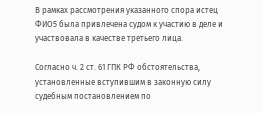В рамках рассмотрения указанного спора истец ФИО5 была привлечена судом к участию в деле и участвовала в качестве третьего лица.

Согласно ч. 2 ст. 61 ГПК РФ обстоятельства, установленные вступившим в законную силу судебным постановлением по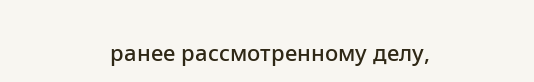ранее рассмотренному делу,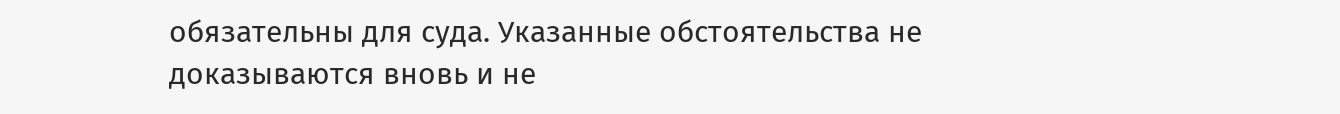обязательны для суда. Указанные обстоятельства не доказываются вновь и не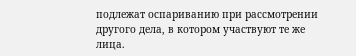подлежат оспариванию при рассмотрении другого дела, в котором участвуют те же лица.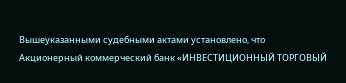Вышеуказанными судебными актами установлено, что Акционерный коммерческий банк «ИНВЕСТИЦИОННЫЙ ТОРГОВЫЙ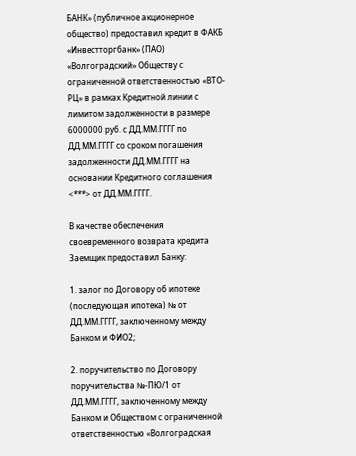БАНК» (публичное акционерное общество) предоставил кредит в ФАКБ «Инвестторгбанк» (ПАО) «Волгоградский» Обществу с ограниченной ответственностью «ВТО-РЦ» в рамках Кредитной линии с лимитом задолженности в размере 6000000 руб. с ДД.ММ.ГГГГ по ДД.ММ.ГГГГ со сроком погашения задолженности ДД.ММ.ГГГГ на основании Кредитного соглашения <***> от ДД.ММ.ГГГГ.

В качестве обеспечения своевременного возврата кредита Заемщик предоставил Банку:

1. залог по Договору об ипотеке (последующая ипотека) № от ДД.ММ.ГГГГ, заключенному между Банком и ФИО2;

2. поручительство по Договору поручительства №-ПЮ/1 от ДД.ММ.ГГГГ, заключенному между Банком и Обществом с ограниченной ответственностью «Волгоградская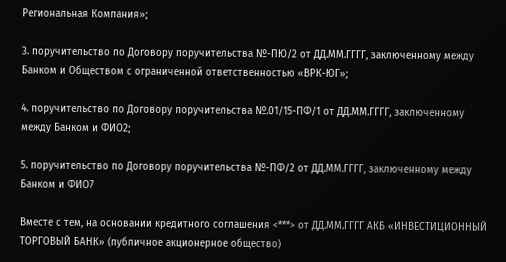Региональная Компания»;

3. поручительство по Договору поручительства №-ПЮ/2 от ДД.ММ.ГГГГ, заключенному между Банком и Обществом с ограниченной ответственностью «ВРК-ЮГ»;

4. поручительство по Договору поручительства №.01/15-ПФ/1 от ДД.ММ.ГГГГ, заключенному между Банком и ФИО2;

5. поручительство по Договору поручительства №-ПФ/2 от ДД.ММ.ГГГГ, заключенному между Банком и ФИО7

Вместе с тем, на основании кредитного соглашения <***> от ДД.ММ.ГГГГ АКБ «ИНВЕСТИЦИОННЫЙ ТОРГОВЫЙ БАНК» (публичное акционерное общество)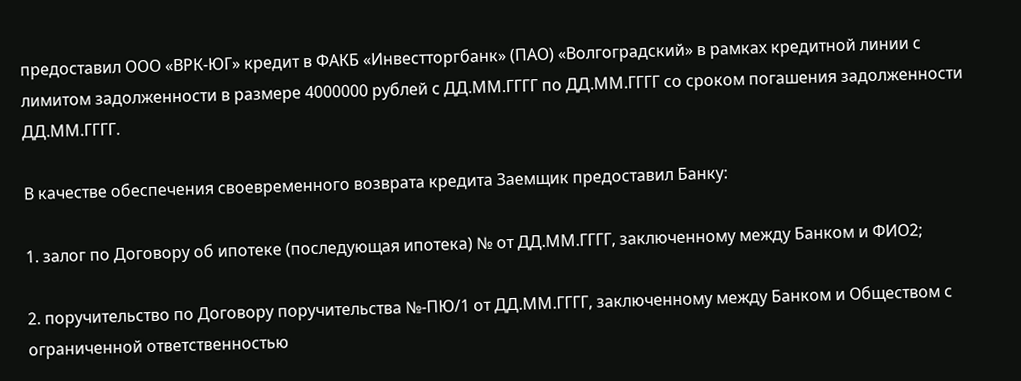предоставил ООО «ВРК-ЮГ» кредит в ФАКБ «Инвестторгбанк» (ПАО) «Волгоградский» в рамках кредитной линии с лимитом задолженности в размере 4000000 рублей с ДД.ММ.ГГГГ по ДД.ММ.ГГГГ со сроком погашения задолженности ДД.ММ.ГГГГ.

В качестве обеспечения своевременного возврата кредита Заемщик предоставил Банку:

1. залог по Договору об ипотеке (последующая ипотека) № от ДД.ММ.ГГГГ, заключенному между Банком и ФИО2;

2. поручительство по Договору поручительства №-ПЮ/1 от ДД.ММ.ГГГГ, заключенному между Банком и Обществом с ограниченной ответственностью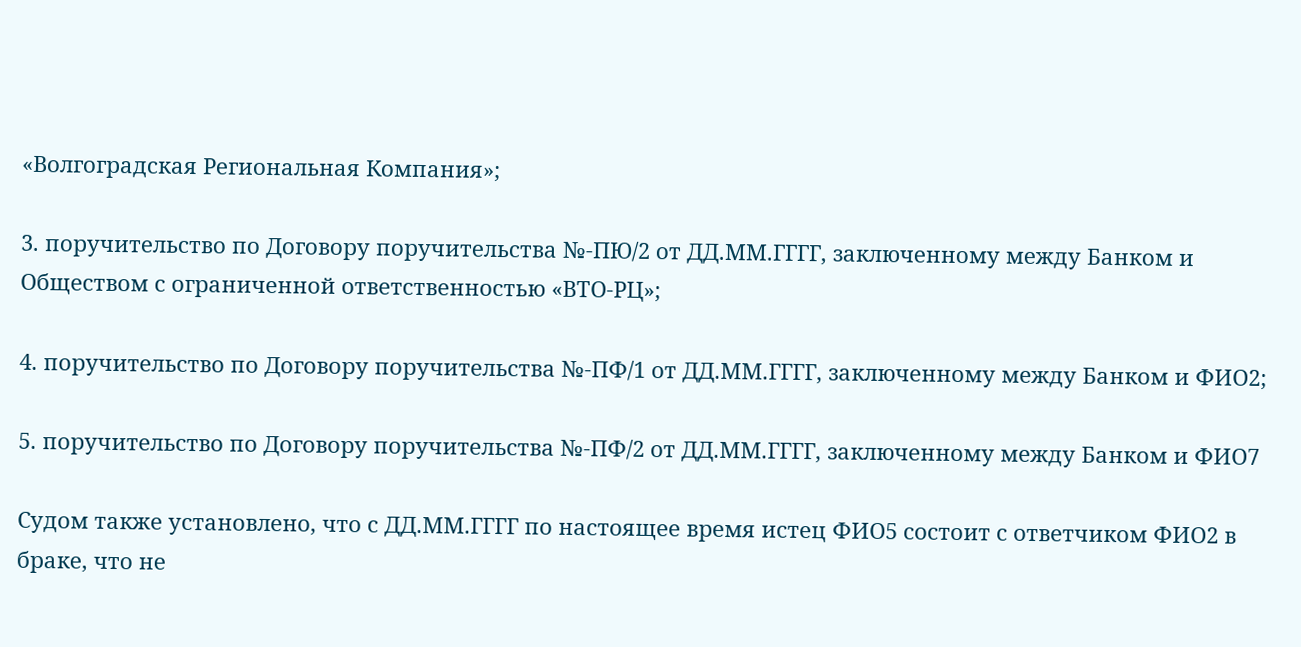«Волгоградская Региональная Компания»;

3. поручительство по Договору поручительства №-ПЮ/2 от ДД.ММ.ГГГГ, заключенному между Банком и Обществом с ограниченной ответственностью «ВТО-РЦ»;

4. поручительство по Договору поручительства №-ПФ/1 от ДД.ММ.ГГГГ, заключенному между Банком и ФИО2;

5. поручительство по Договору поручительства №-ПФ/2 от ДД.ММ.ГГГГ, заключенному между Банком и ФИО7

Судом также установлено, что с ДД.ММ.ГГГГ по настоящее время истец ФИО5 состоит с ответчиком ФИО2 в браке, что не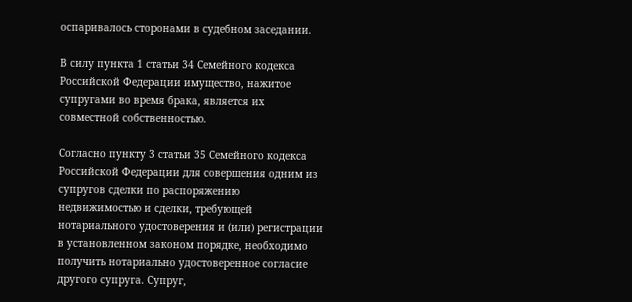оспаривалось сторонами в судебном заседании.

В силу пункта 1 статьи 34 Семейного кодекса Российской Федерации имущество, нажитое супругами во время брака, является их совместной собственностью.

Согласно пункту 3 статьи 35 Семейного кодекса Российской Федерации для совершения одним из супругов сделки по распоряжению недвижимостью и сделки, требующей нотариального удостоверения и (или) регистрации в установленном законом порядке, необходимо получить нотариально удостоверенное согласие другого супруга. Супруг,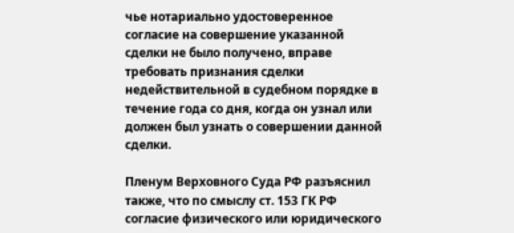чье нотариально удостоверенное согласие на совершение указанной сделки не было получено, вправе требовать признания сделки недействительной в судебном порядке в течение года со дня, когда он узнал или должен был узнать о совершении данной сделки.

Пленум Верховного Суда РФ разъяснил также, что по смыслу ст. 153 ГК РФ согласие физического или юридического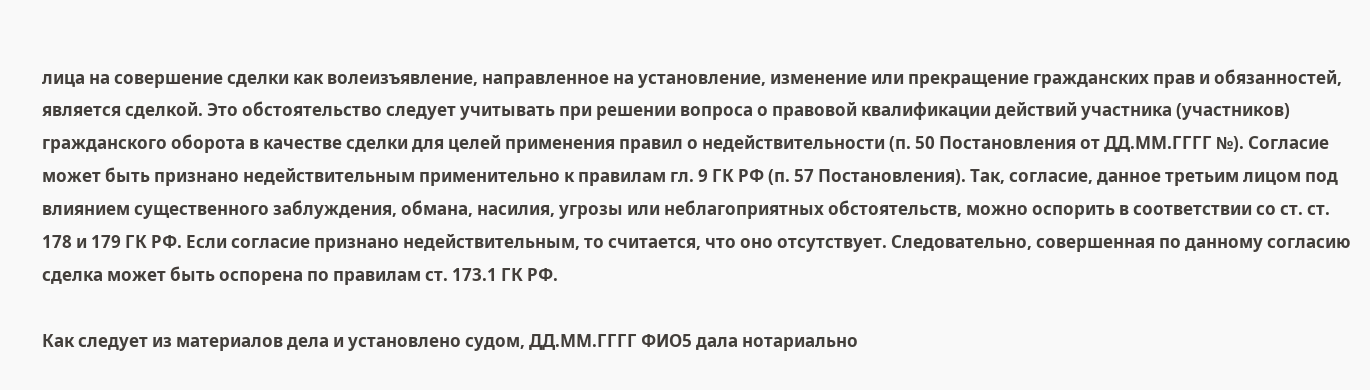лица на совершение сделки как волеизъявление, направленное на установление, изменение или прекращение гражданских прав и обязанностей, является сделкой. Это обстоятельство следует учитывать при решении вопроса о правовой квалификации действий участника (участников) гражданского оборота в качестве сделки для целей применения правил о недействительности (п. 50 Постановления от ДД.ММ.ГГГГ №). Согласие может быть признано недействительным применительно к правилам гл. 9 ГК РФ (п. 57 Постановления). Так, согласие, данное третьим лицом под влиянием существенного заблуждения, обмана, насилия, угрозы или неблагоприятных обстоятельств, можно оспорить в соответствии со ст. ст. 178 и 179 ГК РФ. Если согласие признано недействительным, то считается, что оно отсутствует. Следовательно, совершенная по данному согласию сделка может быть оспорена по правилам ст. 173.1 ГК РФ.

Как следует из материалов дела и установлено судом, ДД.ММ.ГГГГ ФИО5 дала нотариально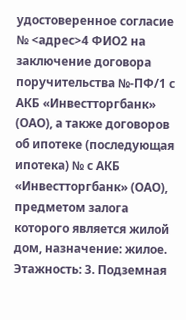удостоверенное согласие № <адрес>4 ФИО2 на заключение договора поручительства №-ПФ/1 с АКБ «Инвестторгбанк» (ОАО), а также договоров об ипотеке (последующая ипотека) № с АКБ «Инвестторгбанк» (ОАО), предметом залога которого является жилой дом, назначение: жилое. Этажность: 3. Подземная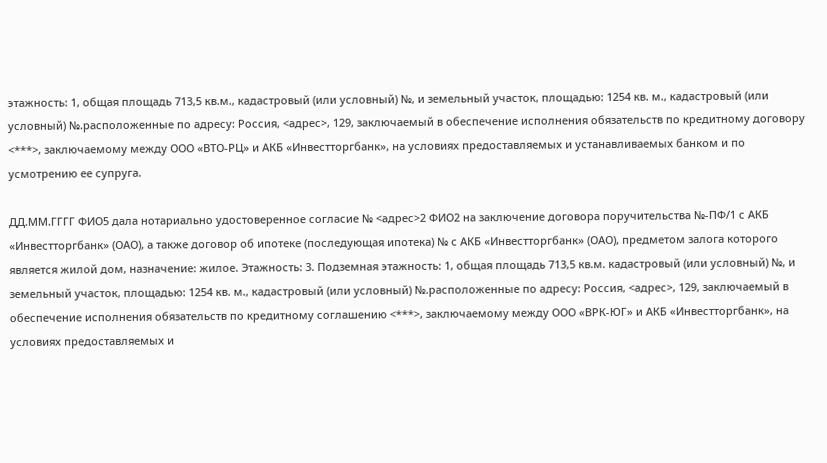этажность: 1, общая площадь 713,5 кв.м., кадастровый (или условный) №, и земельный участок, площадью: 1254 кв. м., кадастровый (или условный) №.расположенные по адресу: Россия, <адрес>, 129, заключаемый в обеспечение исполнения обязательств по кредитному договору <***>, заключаемому между ООО «ВТО-РЦ» и АКБ «Инвестторгбанк», на условиях предоставляемых и устанавливаемых банком и по усмотрению ее супруга.

ДД.ММ.ГГГГ ФИО5 дала нотариально удостоверенное согласие № <адрес>2 ФИО2 на заключение договора поручительства №-ПФ/1 с АКБ «Инвестторгбанк» (ОАО), а также договор об ипотеке (последующая ипотека) № с АКБ «Инвестторгбанк» (ОАО), предметом залога которого является жилой дом, назначение: жилое. Этажность: 3. Подземная этажность: 1, общая площадь 713,5 кв.м. кадастровый (или условный) №, и земельный участок, площадью: 1254 кв. м., кадастровый (или условный) №.расположенные по адресу: Россия, <адрес>, 129, заключаемый в обеспечение исполнения обязательств по кредитному соглашению <***>, заключаемому между ООО «ВРК-ЮГ» и АКБ «Инвестторгбанк», на условиях предоставляемых и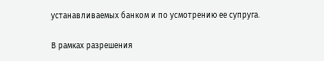устанавливаемых банком и по усмотрению ее супруга.

В рамках разрешения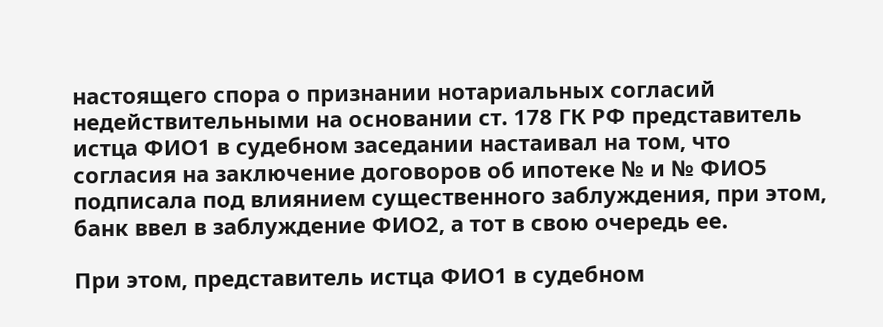настоящего спора о признании нотариальных согласий недействительными на основании ст. 178 ГК РФ представитель истца ФИО1 в судебном заседании настаивал на том, что согласия на заключение договоров об ипотеке № и № ФИО5 подписала под влиянием существенного заблуждения, при этом, банк ввел в заблуждение ФИО2, а тот в свою очередь ее.

При этом, представитель истца ФИО1 в судебном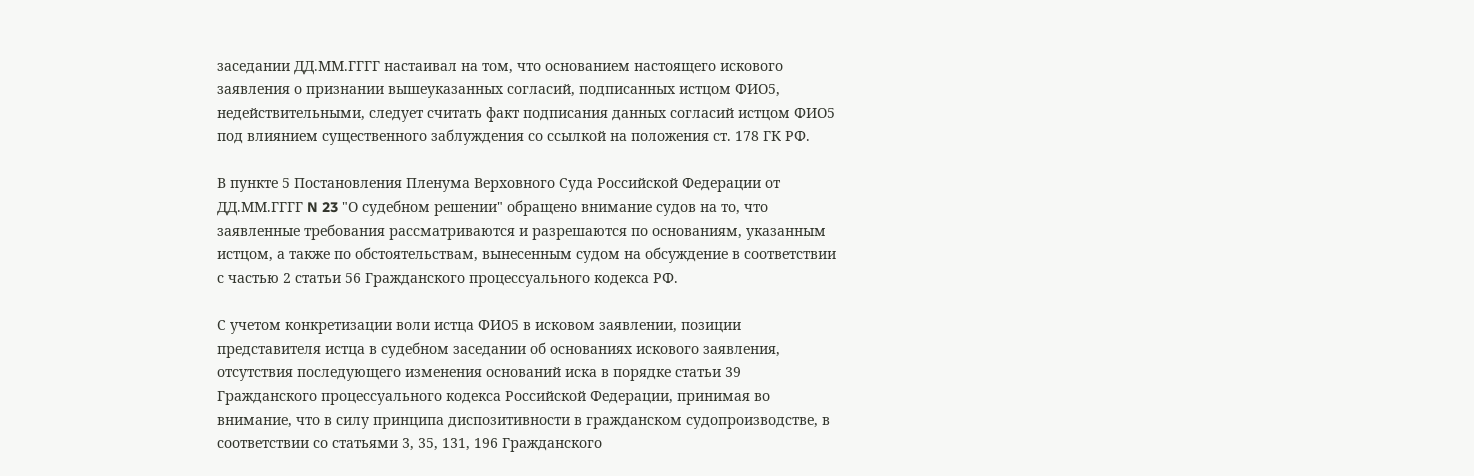заседании ДД.ММ.ГГГГ настаивал на том, что основанием настоящего искового заявления о признании вышеуказанных согласий, подписанных истцом ФИО5, недействительными, следует считать факт подписания данных согласий истцом ФИО5 под влиянием существенного заблуждения со ссылкой на положения ст. 178 ГК РФ.

В пункте 5 Постановления Пленума Верховного Суда Российской Федерации от ДД.ММ.ГГГГ N 23 "О судебном решении" обращено внимание судов на то, что заявленные требования рассматриваются и разрешаются по основаниям, указанным истцом, а также по обстоятельствам, вынесенным судом на обсуждение в соответствии с частью 2 статьи 56 Гражданского процессуального кодекса РФ.

С учетом конкретизации воли истца ФИО5 в исковом заявлении, позиции представителя истца в судебном заседании об основаниях искового заявления, отсутствия последующего изменения оснований иска в порядке статьи 39 Гражданского процессуального кодекса Российской Федерации, принимая во внимание, что в силу принципа диспозитивности в гражданском судопроизводстве, в соответствии со статьями 3, 35, 131, 196 Гражданского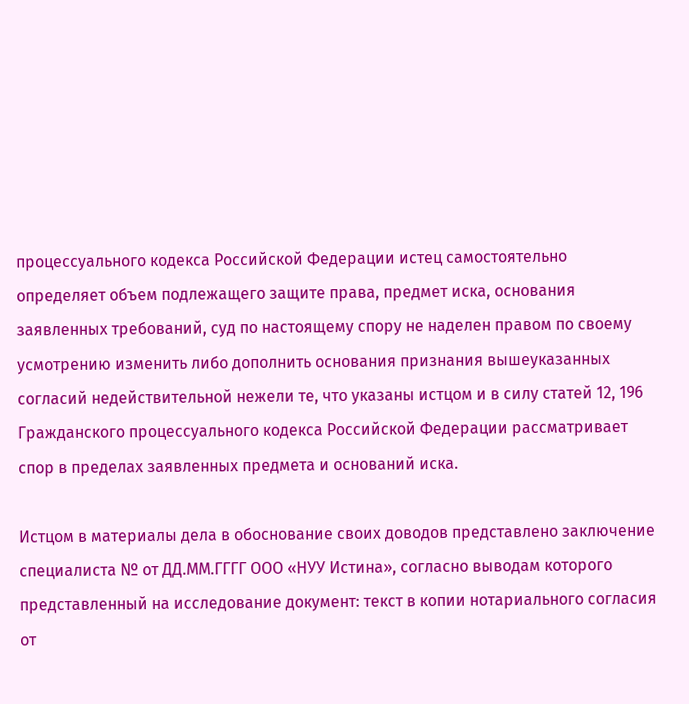процессуального кодекса Российской Федерации истец самостоятельно определяет объем подлежащего защите права, предмет иска, основания заявленных требований, суд по настоящему спору не наделен правом по своему усмотрению изменить либо дополнить основания признания вышеуказанных согласий недействительной нежели те, что указаны истцом и в силу статей 12, 196 Гражданского процессуального кодекса Российской Федерации рассматривает спор в пределах заявленных предмета и оснований иска.

Истцом в материалы дела в обоснование своих доводов представлено заключение специалиста № от ДД.ММ.ГГГГ ООО «НУУ Истина», согласно выводам которого представленный на исследование документ: текст в копии нотариального согласия от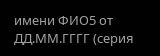имени ФИО5 от ДД.ММ.ГГГГ (серия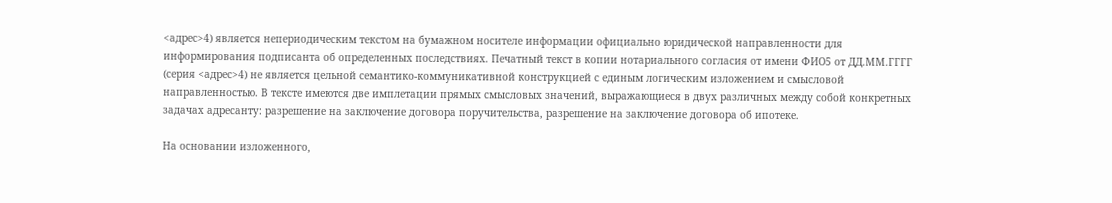<адрес>4) является непериодическим текстом на бумажном носителе информации официально юридической направленности для информирования подписанта об определенных последствиях. Печатный текст в копии нотариального согласия от имени ФИО5 от ДД.ММ.ГГГГ (серия <адрес>4) не является цельной семантико-коммуникативной конструкцией с единым логическим изложением и смысловой направленностью. В тексте имеются две имплетации прямых смысловых значений, выражающиеся в двух различных между собой конкретных задачах адресанту: разрешение на заключение договора поручительства, разрешение на заключение договора об ипотеке.

На основании изложенного,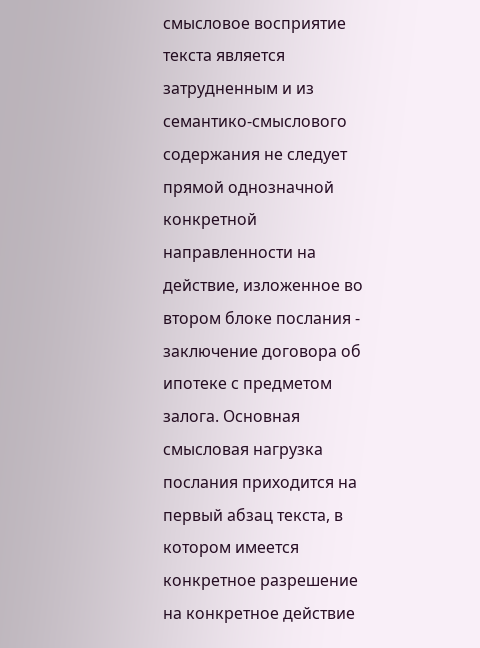смысловое восприятие текста является затрудненным и из семантико-смыслового содержания не следует прямой однозначной конкретной направленности на действие, изложенное во втором блоке послания - заключение договора об ипотеке с предметом залога. Основная смысловая нагрузка послания приходится на первый абзац текста, в котором имеется конкретное разрешение на конкретное действие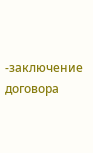-заключение договора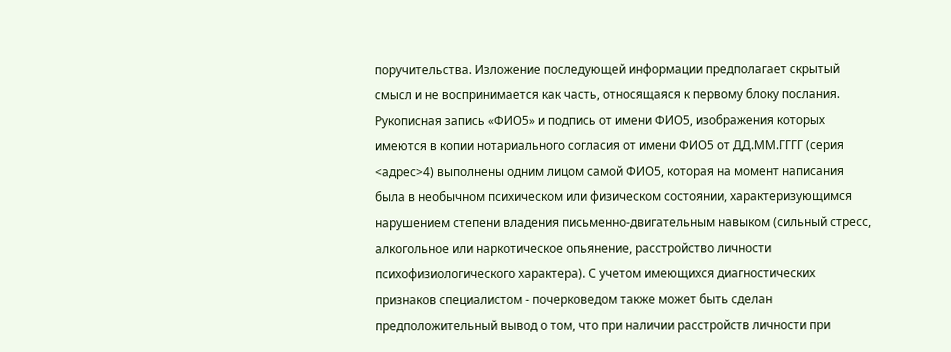поручительства. Изложение последующей информации предполагает скрытый смысл и не воспринимается как часть, относящаяся к первому блоку послания. Рукописная запись «ФИО5» и подпись от имени ФИО5, изображения которых имеются в копии нотариального согласия от имени ФИО5 от ДД.ММ.ГГГГ (серия <адрес>4) выполнены одним лицом самой ФИО5, которая на момент написания была в необычном психическом или физическом состоянии, характеризующимся нарушением степени владения письменно-двигательным навыком (сильный стресс, алкогольное или наркотическое опьянение, расстройство личности психофизиологического характера). С учетом имеющихся диагностических признаков специалистом - почерковедом также может быть сделан предположительный вывод о том, что при наличии расстройств личности при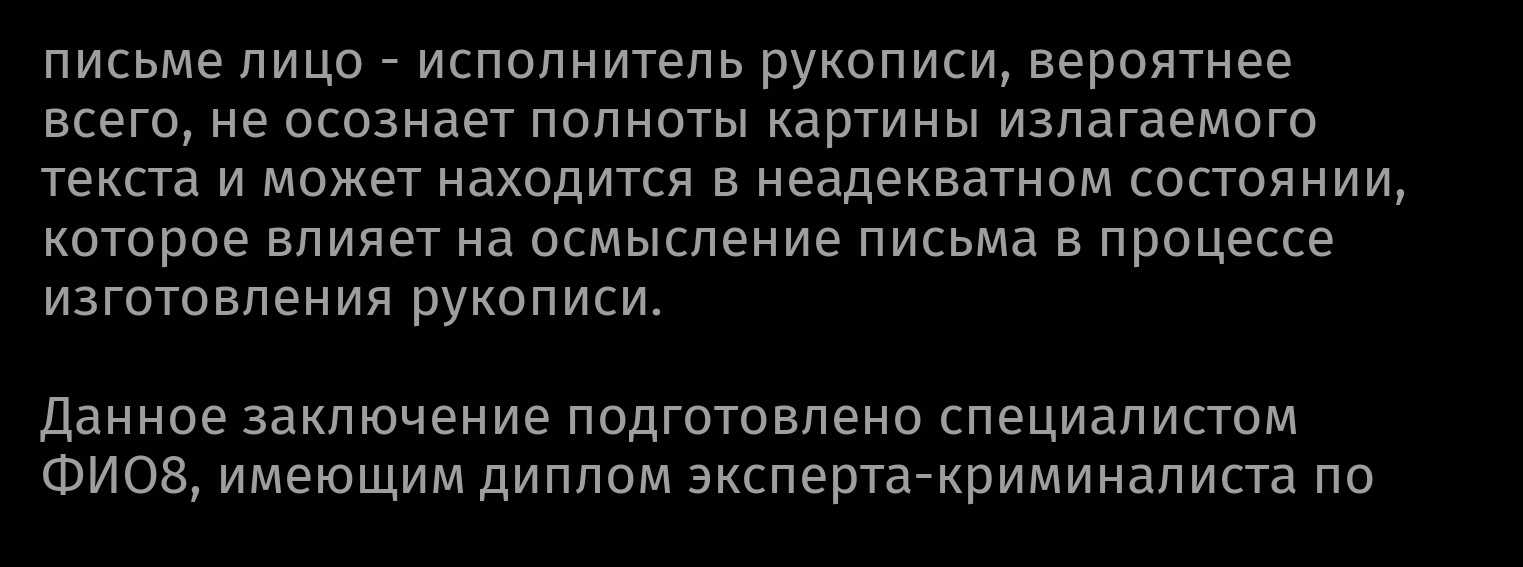письме лицо - исполнитель рукописи, вероятнее всего, не осознает полноты картины излагаемого текста и может находится в неадекватном состоянии, которое влияет на осмысление письма в процессе изготовления рукописи.

Данное заключение подготовлено специалистом ФИО8, имеющим диплом эксперта-криминалиста по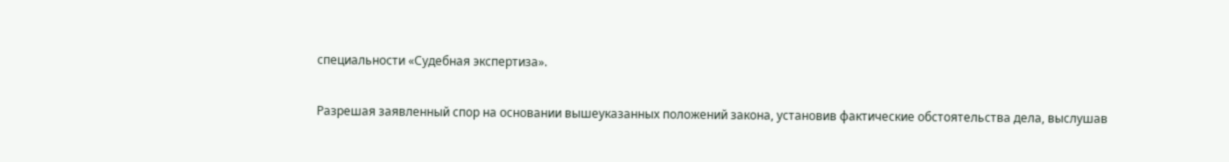специальности «Судебная экспертиза».

Разрешая заявленный спор на основании вышеуказанных положений закона, установив фактические обстоятельства дела, выслушав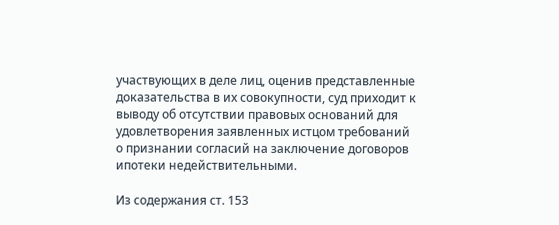участвующих в деле лиц, оценив представленные доказательства в их совокупности, суд приходит к выводу об отсутствии правовых оснований для удовлетворения заявленных истцом требований о признании согласий на заключение договоров ипотеки недействительными.

Из содержания ст. 153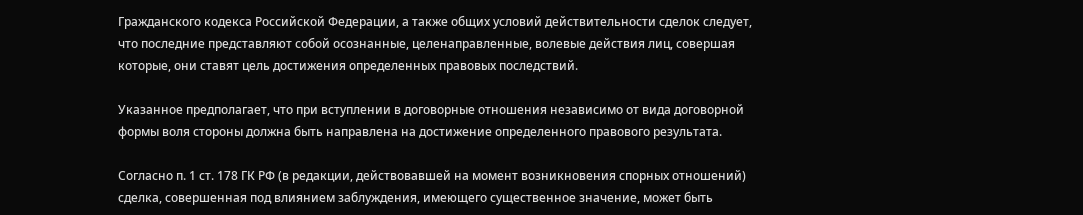Гражданского кодекса Российской Федерации, а также общих условий действительности сделок следует, что последние представляют собой осознанные, целенаправленные, волевые действия лиц, совершая которые, они ставят цель достижения определенных правовых последствий.

Указанное предполагает, что при вступлении в договорные отношения независимо от вида договорной формы воля стороны должна быть направлена на достижение определенного правового результата.

Согласно п. 1 ст. 178 ГК РФ (в редакции, действовавшей на момент возникновения спорных отношений) сделка, совершенная под влиянием заблуждения, имеющего существенное значение, может быть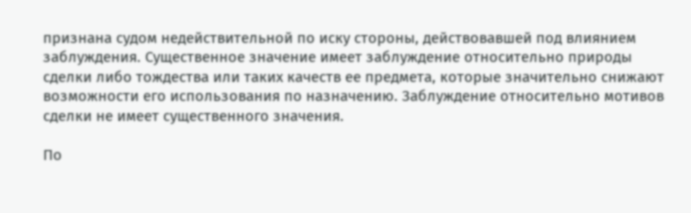признана судом недействительной по иску стороны, действовавшей под влиянием заблуждения. Существенное значение имеет заблуждение относительно природы сделки либо тождества или таких качеств ее предмета, которые значительно снижают возможности его использования по назначению. Заблуждение относительно мотивов сделки не имеет существенного значения.

По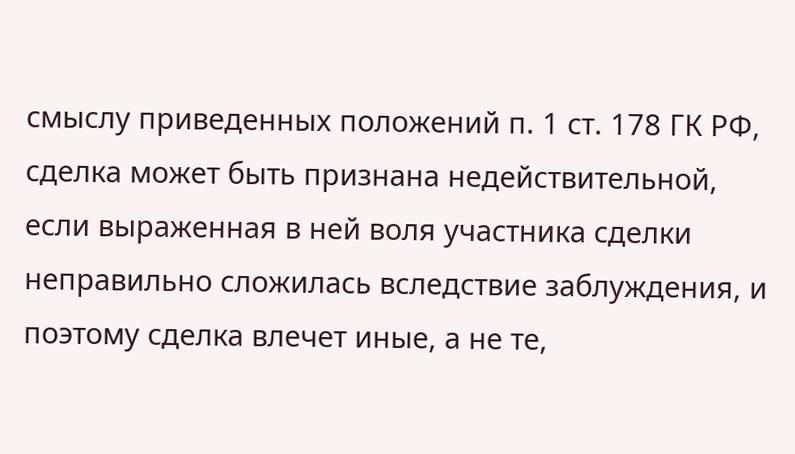смыслу приведенных положений п. 1 ст. 178 ГК РФ, сделка может быть признана недействительной, если выраженная в ней воля участника сделки неправильно сложилась вследствие заблуждения, и поэтому сделка влечет иные, а не те,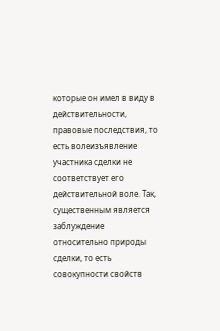которые он имел в виду в действительности, правовые последствия, то есть волеизъявление участника сделки не соответствует его действительной воле. Так, существенным является заблуждение относительно природы сделки, то есть совокупности свойств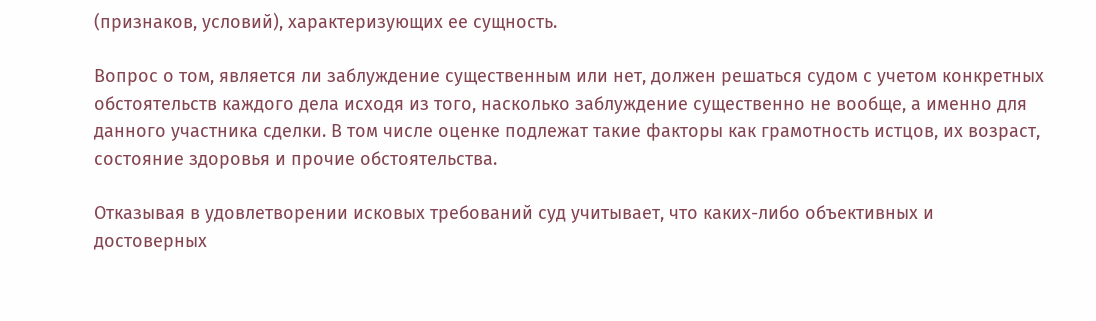(признаков, условий), характеризующих ее сущность.

Вопрос о том, является ли заблуждение существенным или нет, должен решаться судом с учетом конкретных обстоятельств каждого дела исходя из того, насколько заблуждение существенно не вообще, а именно для данного участника сделки. В том числе оценке подлежат такие факторы как грамотность истцов, их возраст, состояние здоровья и прочие обстоятельства.

Отказывая в удовлетворении исковых требований суд учитывает, что каких-либо объективных и достоверных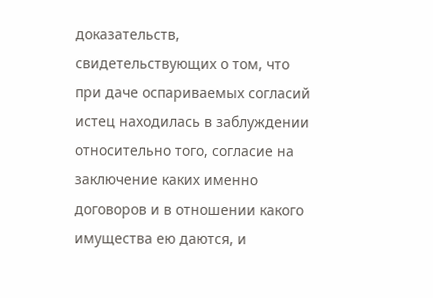доказательств, свидетельствующих о том, что при даче оспариваемых согласий истец находилась в заблуждении относительно того, согласие на заключение каких именно договоров и в отношении какого имущества ею даются, и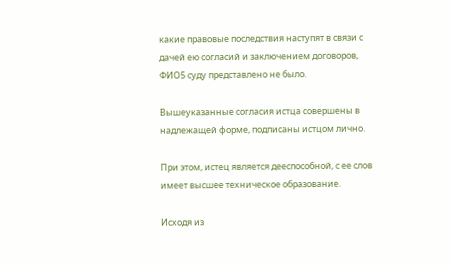какие правовые последствия наступят в связи с дачей ею согласий и заключением договоров, ФИО5 суду представлено не было.

Вышеуказанные согласия истца совершены в надлежащей форме, подписаны истцом лично.

При этом, истец является дееспособной, с ее слов имеет высшее техническое образование.

Исходя из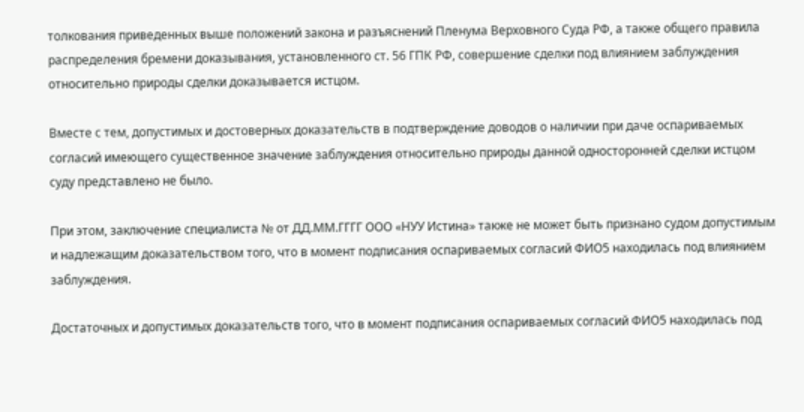толкования приведенных выше положений закона и разъяснений Пленума Верховного Суда РФ, а также общего правила распределения бремени доказывания, установленного ст. 56 ГПК РФ, совершение сделки под влиянием заблуждения относительно природы сделки доказывается истцом.

Вместе с тем, допустимых и достоверных доказательств в подтверждение доводов о наличии при даче оспариваемых согласий имеющего существенное значение заблуждения относительно природы данной односторонней сделки истцом суду представлено не было.

При этом, заключение специалиста № от ДД.ММ.ГГГГ ООО «НУУ Истина» также не может быть признано судом допустимым и надлежащим доказательством того, что в момент подписания оспариваемых согласий ФИО5 находилась под влиянием заблуждения.

Достаточных и допустимых доказательств того, что в момент подписания оспариваемых согласий ФИО5 находилась под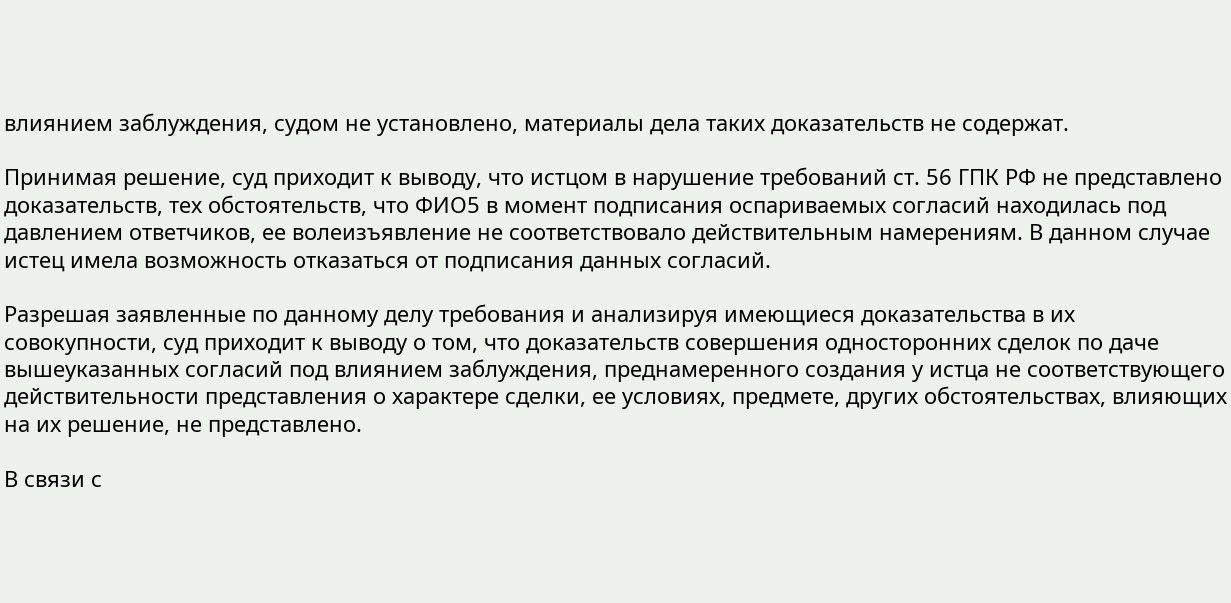влиянием заблуждения, судом не установлено, материалы дела таких доказательств не содержат.

Принимая решение, суд приходит к выводу, что истцом в нарушение требований ст. 56 ГПК РФ не представлено доказательств, тех обстоятельств, что ФИО5 в момент подписания оспариваемых согласий находилась под давлением ответчиков, ее волеизъявление не соответствовало действительным намерениям. В данном случае истец имела возможность отказаться от подписания данных согласий.

Разрешая заявленные по данному делу требования и анализируя имеющиеся доказательства в их совокупности, суд приходит к выводу о том, что доказательств совершения односторонних сделок по даче вышеуказанных согласий под влиянием заблуждения, преднамеренного создания у истца не соответствующего действительности представления о характере сделки, ее условиях, предмете, других обстоятельствах, влияющих на их решение, не представлено.

В связи с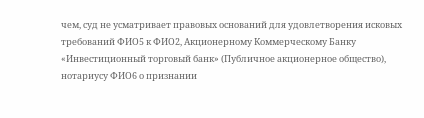чем, суд не усматривает правовых оснований для удовлетворения исковых требований ФИО5 к ФИО2, Акционерному Коммерческому Банку «Инвестиционный торговый банк» (Публичное акционерное общество), нотариусу ФИО6 о признании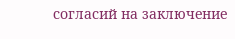согласий на заключение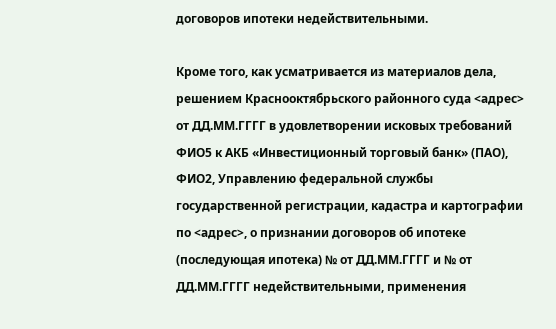договоров ипотеки недействительными.

Кроме того, как усматривается из материалов дела, решением Краснооктябрьского районного суда <адрес> от ДД.ММ.ГГГГ в удовлетворении исковых требований ФИО5 к АКБ «Инвестиционный торговый банк» (ПАО), ФИО2, Управлению федеральной службы государственной регистрации, кадастра и картографии по <адрес>, о признании договоров об ипотеке (последующая ипотека) № от ДД.ММ.ГГГГ и № от ДД.ММ.ГГГГ недействительными, применения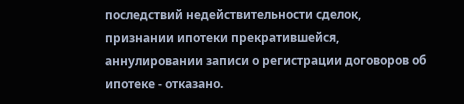последствий недействительности сделок, признании ипотеки прекратившейся, аннулировании записи о регистрации договоров об ипотеке - отказано.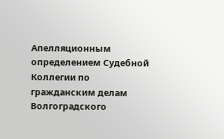Апелляционным определением Судебной Коллегии по гражданским делам Волгоградского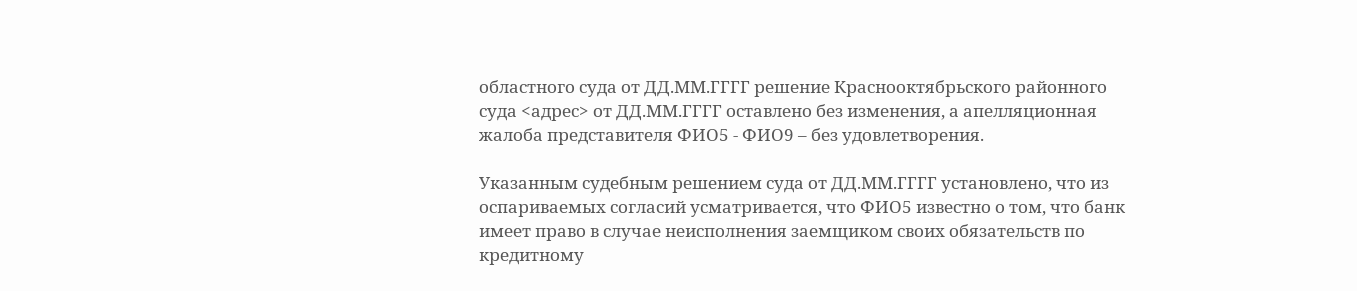областного суда от ДД.ММ.ГГГГ решение Краснооктябрьского районного суда <адрес> от ДД.ММ.ГГГГ оставлено без изменения, а апелляционная жалоба представителя ФИО5 - ФИО9 – без удовлетворения.

Указанным судебным решением суда от ДД.ММ.ГГГГ установлено, что из оспариваемых согласий усматривается, что ФИО5 известно о том, что банк имеет право в случае неисполнения заемщиком своих обязательств по кредитному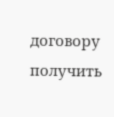договору получить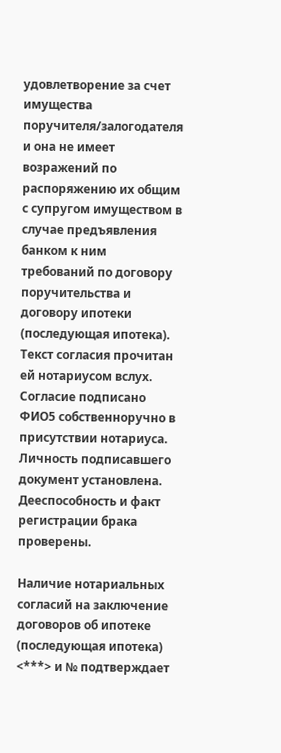удовлетворение за счет имущества поручителя/залогодателя и она не имеет возражений по распоряжению их общим с супругом имуществом в случае предъявления банком к ним требований по договору поручительства и договору ипотеки (последующая ипотека). Текст согласия прочитан ей нотариусом вслух. Согласие подписано ФИО5 собственноручно в присутствии нотариуса. Личность подписавшего документ установлена. Дееспособность и факт регистрации брака проверены.

Наличие нотариальных согласий на заключение договоров об ипотеке (последующая ипотека) <***> и № подтверждает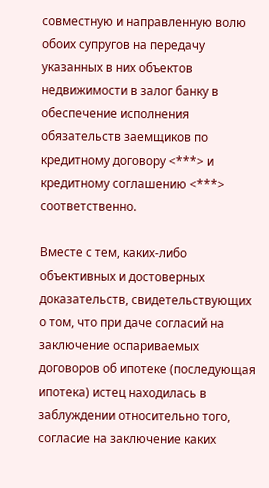совместную и направленную волю обоих супругов на передачу указанных в них объектов недвижимости в залог банку в обеспечение исполнения обязательств заемщиков по кредитному договору <***> и кредитному соглашению <***> соответственно.

Вместе с тем, каких-либо объективных и достоверных доказательств, свидетельствующих о том, что при даче согласий на заключение оспариваемых договоров об ипотеке (последующая ипотека) истец находилась в заблуждении относительно того, согласие на заключение каких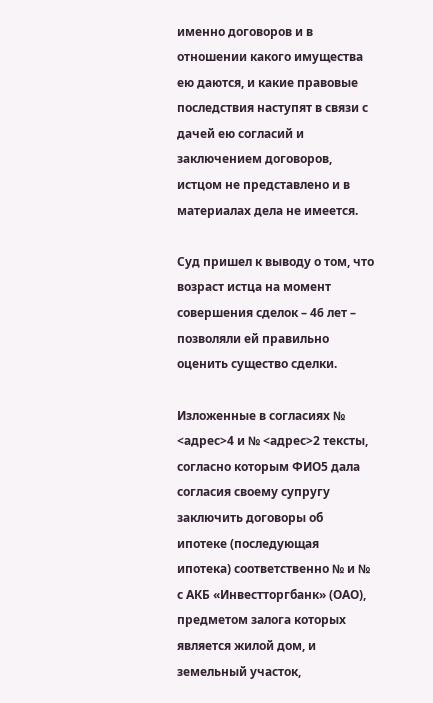именно договоров и в отношении какого имущества ею даются, и какие правовые последствия наступят в связи с дачей ею согласий и заключением договоров, истцом не представлено и в материалах дела не имеется.

Суд пришел к выводу о том, что возраст истца на момент совершения сделок – 46 лет – позволяли ей правильно оценить существо сделки.

Изложенные в согласиях № <адрес>4 и № <адрес>2 тексты, согласно которым ФИО5 дала согласия своему супругу заключить договоры об ипотеке (последующая ипотека) соответственно № и № с АКБ «Инвестторгбанк» (ОАО), предметом залога которых является жилой дом, и земельный участок,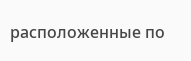расположенные по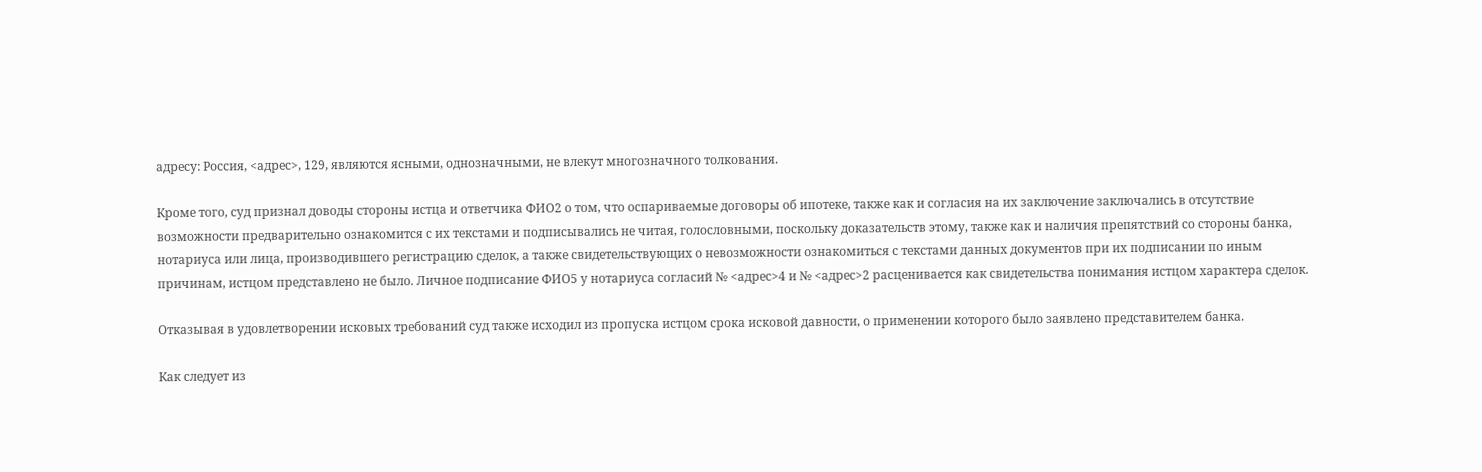адресу: Россия, <адрес>, 129, являются ясными, однозначными, не влекут многозначного толкования.

Кроме того, суд признал доводы стороны истца и ответчика ФИО2 о том, что оспариваемые договоры об ипотеке, также как и согласия на их заключение заключались в отсутствие возможности предварительно ознакомится с их текстами и подписывались не читая, голословными, поскольку доказательств этому, также как и наличия препятствий со стороны банка, нотариуса или лица, производившего регистрацию сделок, а также свидетельствующих о невозможности ознакомиться с текстами данных документов при их подписании по иным причинам, истцом представлено не было. Личное подписание ФИО5 у нотариуса согласий № <адрес>4 и № <адрес>2 расценивается как свидетельства понимания истцом характера сделок.

Отказывая в удовлетворении исковых требований суд также исходил из пропуска истцом срока исковой давности, о применении которого было заявлено представителем банка.

Как следует из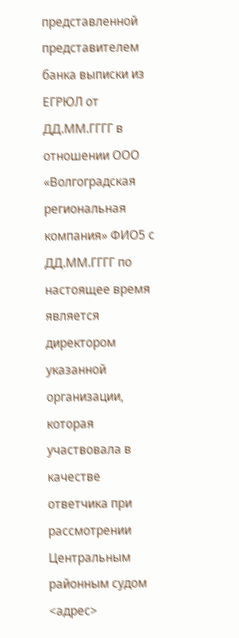представленной представителем банка выписки из ЕГРЮЛ от ДД.ММ.ГГГГ в отношении ООО «Волгоградская региональная компания» ФИО5 с ДД.ММ.ГГГГ по настоящее время является директором указанной организации, которая участвовала в качестве ответчика при рассмотрении Центральным районным судом <адрес>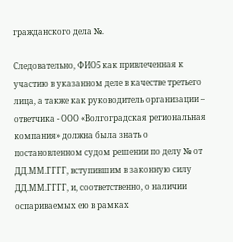гражданского дела №.

Следовательно, ФИО5 как привлеченная к участию в указанном деле в качестве третьего лица, а также как руководитель организации – ответчика - ООО «Волгоградская региональная компания» должна была знать о постановленном судом решении по делу № от ДД.ММ.ГГГГ, вступившим в законную силу ДД.ММ.ГГГГ, и, соответственно, о наличии оспариваемых ею в рамках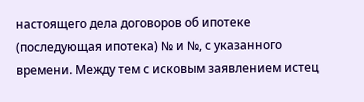настоящего дела договоров об ипотеке (последующая ипотека) № и №, с указанного времени. Между тем с исковым заявлением истец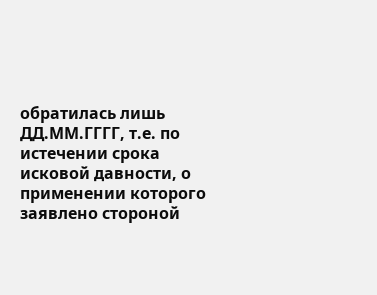обратилась лишь ДД.ММ.ГГГГ, т.е. по истечении срока исковой давности, о применении которого заявлено стороной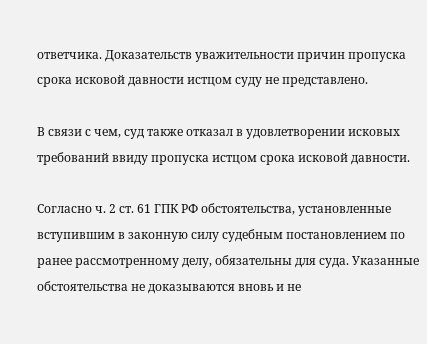ответчика. Доказательств уважительности причин пропуска срока исковой давности истцом суду не представлено.

В связи с чем, суд также отказал в удовлетворении исковых требований ввиду пропуска истцом срока исковой давности.

Согласно ч. 2 ст. 61 ГПК РФ обстоятельства, установленные вступившим в законную силу судебным постановлением по ранее рассмотренному делу, обязательны для суда. Указанные обстоятельства не доказываются вновь и не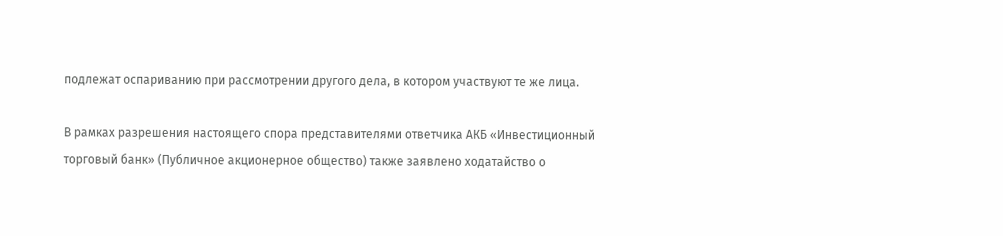подлежат оспариванию при рассмотрении другого дела, в котором участвуют те же лица.

В рамках разрешения настоящего спора представителями ответчика АКБ «Инвестиционный торговый банк» (Публичное акционерное общество) также заявлено ходатайство о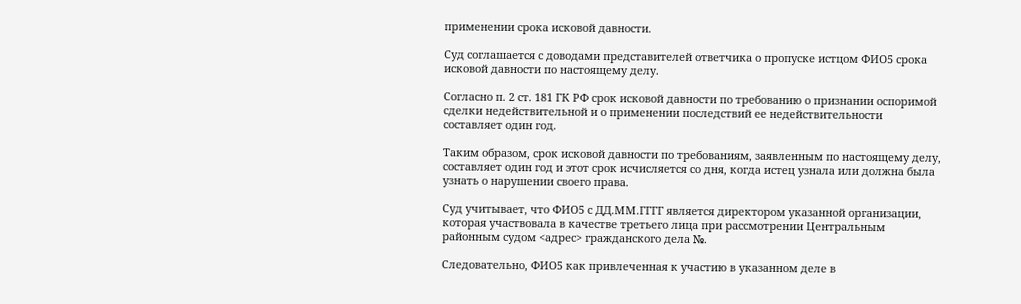применении срока исковой давности.

Суд соглашается с доводами представителей ответчика о пропуске истцом ФИО5 срока исковой давности по настоящему делу.

Согласно п. 2 ст. 181 ГК РФ срок исковой давности по требованию о признании оспоримой сделки недействительной и о применении последствий ее недействительности составляет один год.

Таким образом, срок исковой давности по требованиям, заявленным по настоящему делу, составляет один год и этот срок исчисляется со дня, когда истец узнала или должна была узнать о нарушении своего права.

Суд учитывает, что ФИО5 с ДД.ММ.ГГГГ является директором указанной организации, которая участвовала в качестве третьего лица при рассмотрении Центральным районным судом <адрес> гражданского дела №.

Следовательно, ФИО5 как привлеченная к участию в указанном деле в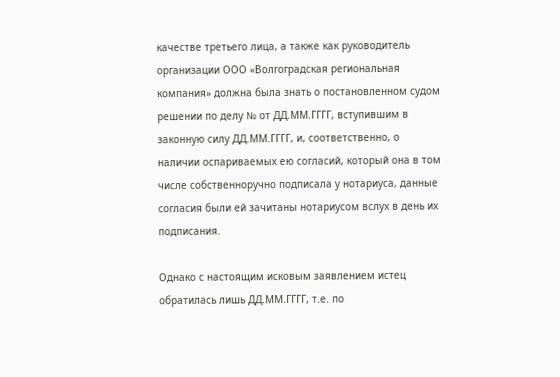качестве третьего лица, а также как руководитель организации ООО «Волгоградская региональная компания» должна была знать о постановленном судом решении по делу № от ДД.ММ.ГГГГ, вступившим в законную силу ДД.ММ.ГГГГ, и, соответственно, о наличии оспариваемых ею согласий, который она в том числе собственноручно подписала у нотариуса, данные согласия были ей зачитаны нотариусом вслух в день их подписания.

Однако с настоящим исковым заявлением истец обратилась лишь ДД.ММ.ГГГГ, т.е. по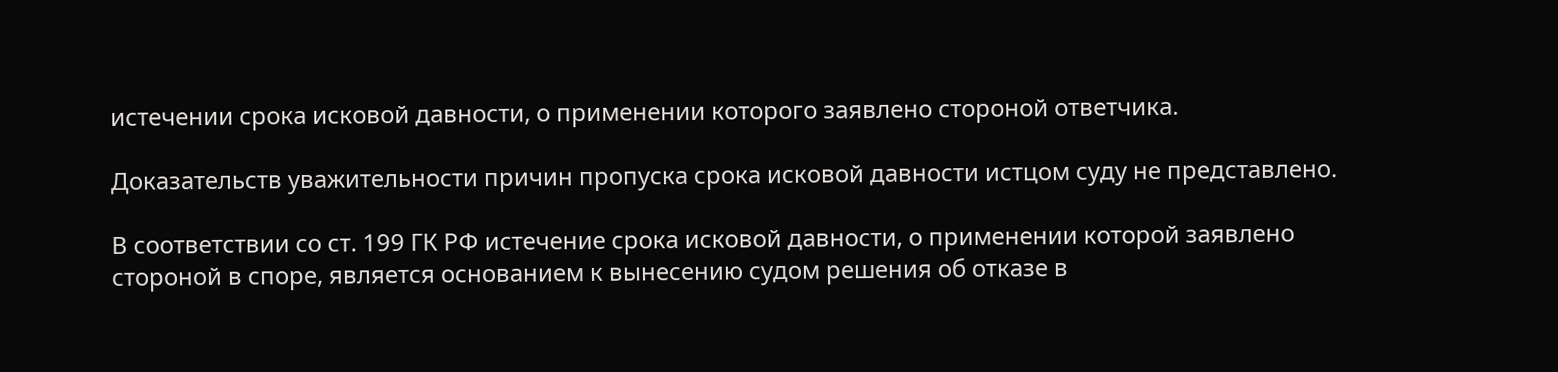истечении срока исковой давности, о применении которого заявлено стороной ответчика.

Доказательств уважительности причин пропуска срока исковой давности истцом суду не представлено.

В соответствии со ст. 199 ГК РФ истечение срока исковой давности, о применении которой заявлено стороной в споре, является основанием к вынесению судом решения об отказе в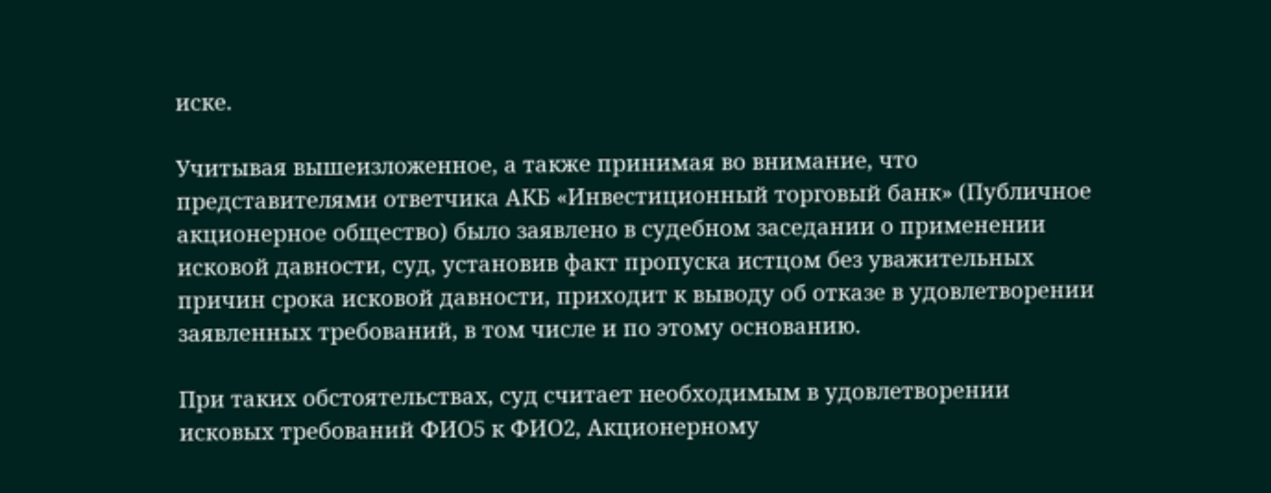иске.

Учитывая вышеизложенное, а также принимая во внимание, что представителями ответчика АКБ «Инвестиционный торговый банк» (Публичное акционерное общество) было заявлено в судебном заседании о применении исковой давности, суд, установив факт пропуска истцом без уважительных причин срока исковой давности, приходит к выводу об отказе в удовлетворении заявленных требований, в том числе и по этому основанию.

При таких обстоятельствах, суд считает необходимым в удовлетворении исковых требований ФИО5 к ФИО2, Акционерному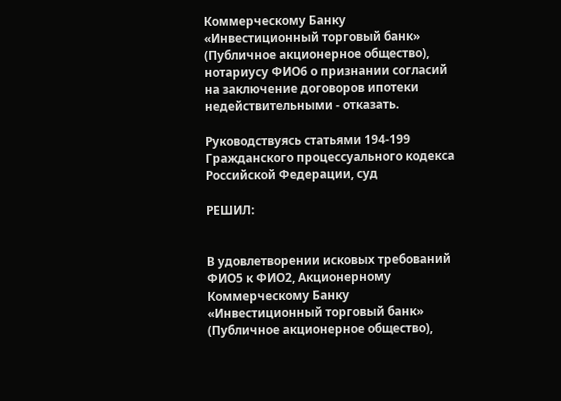Коммерческому Банку «Инвестиционный торговый банк» (Публичное акционерное общество), нотариусу ФИО6 о признании согласий на заключение договоров ипотеки недействительными - отказать.

Руководствуясь статьями 194-199 Гражданского процессуального кодекса Российской Федерации, суд

РЕШИЛ:


В удовлетворении исковых требований ФИО5 к ФИО2, Акционерному Коммерческому Банку «Инвестиционный торговый банк» (Публичное акционерное общество),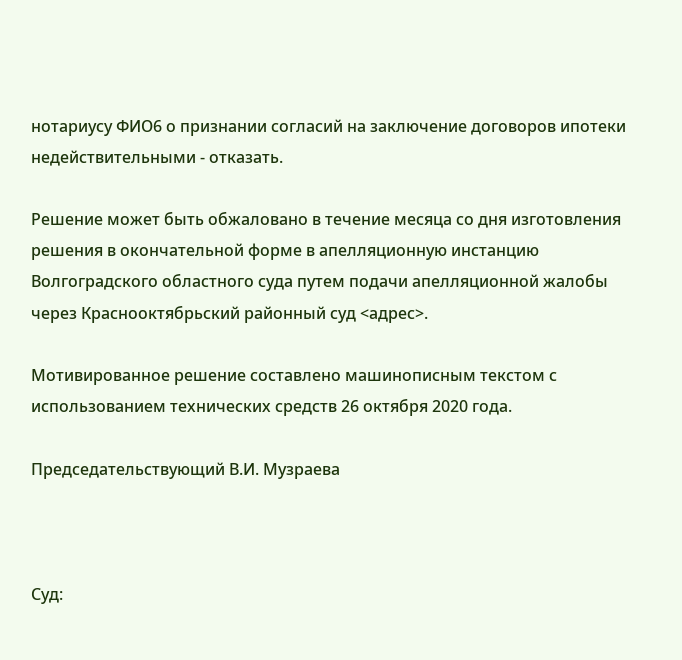нотариусу ФИО6 о признании согласий на заключение договоров ипотеки недействительными - отказать.

Решение может быть обжаловано в течение месяца со дня изготовления решения в окончательной форме в апелляционную инстанцию Волгоградского областного суда путем подачи апелляционной жалобы через Краснооктябрьский районный суд <адрес>.

Мотивированное решение составлено машинописным текстом с использованием технических средств 26 октября 2020 года.

Председательствующий В.И. Музраева



Суд: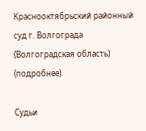Краснооктябрьский районный суд г. Волгограда (Волгоградская область) (подробнее)

Судьи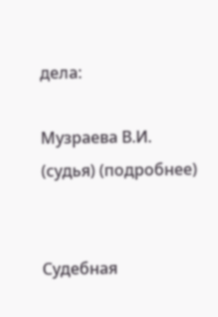дела:

Музраева В.И. (судья) (подробнее)


Судебная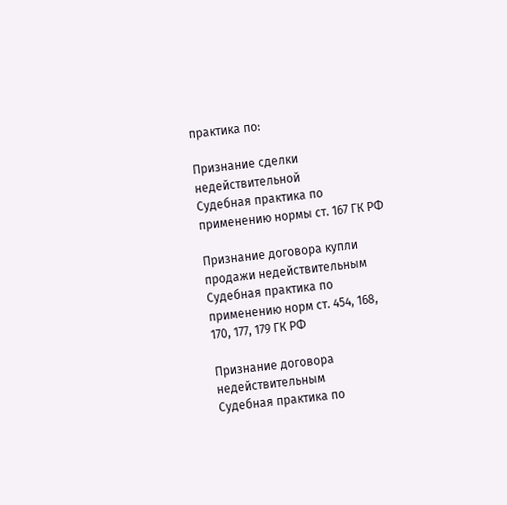практика по:

Признание сделки недействительной
Судебная практика по применению нормы ст. 167 ГК РФ

Признание договора купли продажи недействительным
Судебная практика по применению норм ст. 454, 168, 170, 177, 179 ГК РФ

Признание договора недействительным
Судебная практика по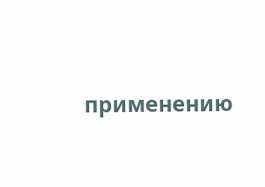применению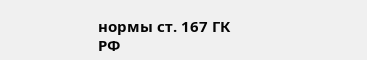нормы ст. 167 ГК РФ